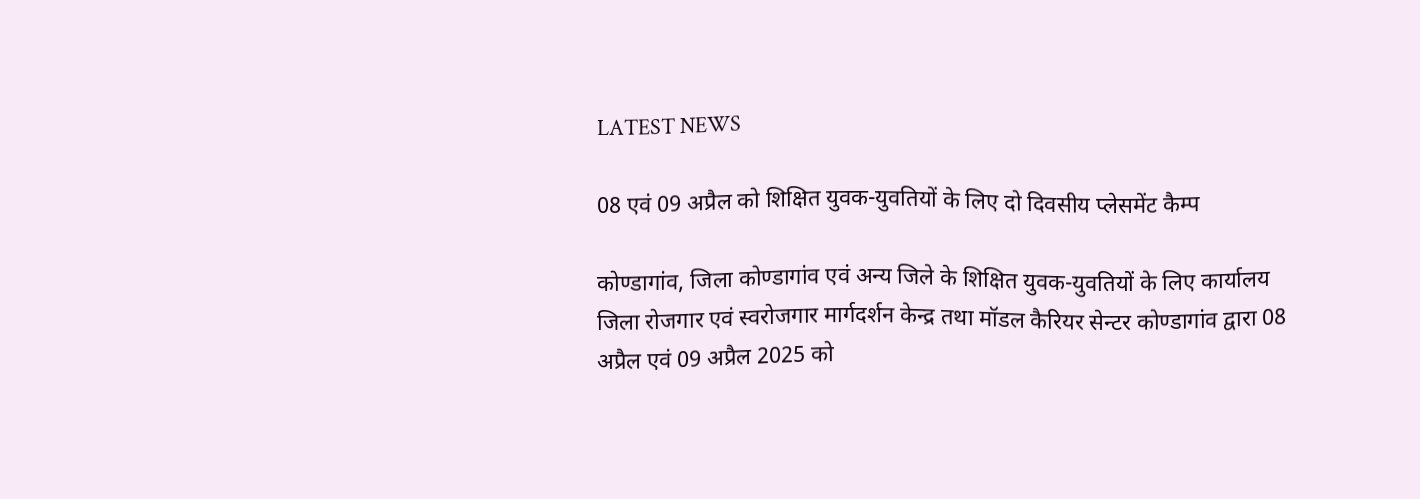LATEST NEWS

08 एवं 09 अप्रैल को शिक्षित युवक-युवतियों के लिए दो दिवसीय प्लेसमेंट कैम्प

कोण्डागांव, जिला कोण्डागांव एवं अन्य जिले के शिक्षित युवक-युवतियों के लिए कार्यालय जिला रोजगार एवं स्वरोजगार मार्गदर्शन केन्द्र तथा मॉडल कैरियर सेन्टर कोण्डागांव द्वारा 08 अप्रैल एवं 09 अप्रैल 2025 को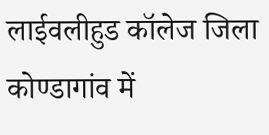लाईवलीहुड कॉलेज जिला कोण्डागांव में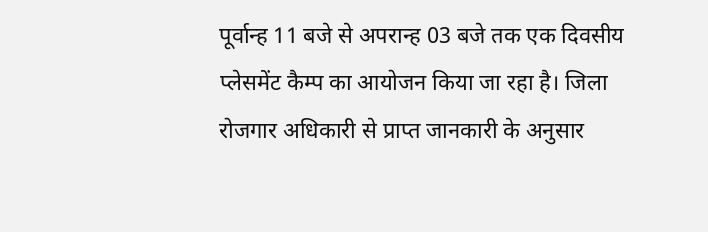पूर्वान्ह 11 बजे से अपरान्ह 03 बजे तक एक दिवसीय प्लेसमेंट कैम्प का आयोजन किया जा रहा है। जिला रोजगार अधिकारी से प्राप्त जानकारी के अनुसार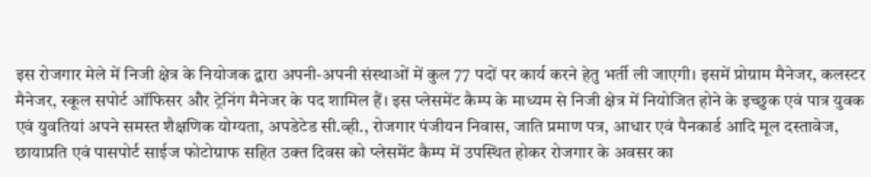इस रोजगार मेले में निजी क्षेत्र के नियोजक द्वारा अपनी-अपनी संस्थाओं में कुल 77 पदों पर कार्य करने हेतु भर्ती ली जाएगी। इसमें प्रोग्राम मैनेजर, कलस्टर मैनेजर, स्कूल सपोर्ट ऑफिसर और ट्रेनिंग मैनेजर के पद शामिल हैं। इस प्लेसमेंट कैम्प के माध्यम से निजी क्षेत्र में नियोजित होने के इच्छुक एवं पात्र युवक एवं युवतियां अपने समस्त शैक्षणिक योग्यता, अपडेटेड सी.व्ही., रोजगार पंजीयन निवास, जाति प्रमाण पत्र, आधार एवं पैनकार्ड आदि मूल दस्तावेज, छायाप्रति एवं पासपोर्ट साईज फोटोग्राफ सहित उक्त दिवस को प्लेसमेंट कैम्प में उपस्थित होकर रोजगार के अवसर का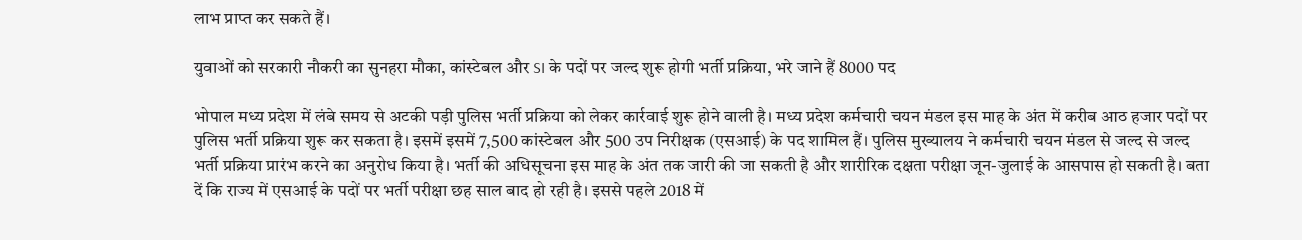लाभ प्राप्त कर सकते हैं।

युवाओं को सरकारी नौकरी का सुनहरा मौका, कांस्टेबल और SI के पदों पर जल्द शुरू होगी भर्ती प्रक्रिया, भरे जाने हैं 8000 पद

भोपाल मध्य प्रदेश में लंबे समय से अटकी पड़ी पुलिस भर्ती प्रक्रिया को लेकर कार्रवाई शुरू होने वाली है। मध्य प्रदेश कर्मचारी चयन मंडल इस माह के अंत में करीब आठ हजार पदों पर पुलिस भर्ती प्रक्रिया शुरू कर सकता है। इसमें इसमें 7,500 कांस्टेबल और 500 उप निरीक्षक (एसआई) के पद शामिल हैं। पुलिस मुख्यालय ने कर्मचारी चयन मंडल से जल्द से जल्द भर्ती प्रक्रिया प्रारंभ करने का अनुरोध किया है। भर्ती की अधिसूचना इस माह के अंत तक जारी की जा सकती है और शारीरिक दक्षता परीक्षा जून-जुलाई के आसपास हो सकती है। बता दें कि राज्य में एसआई के पदों पर भर्ती परीक्षा छह साल बाद हो रही है। इससे पहले 2018 में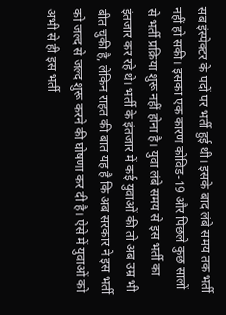सब इंस्पेक्टर के पदों पर भर्ती हुई थी। इसके बाद लंबे समय तक भर्ती नहीं हो सकी। इसका एक कारण कोविड-19 और पिछले कुछ सालों से भर्ती प्रक्रिया शुरू नहीं होना है। युवा लंबे समय से इस भर्ती का इंतजार कर रहे थे। भर्ती के इंतजार में कई युवाओं की तो अब उम्र भी बीत चुकी है, लेकिन राहत की बात यह है कि अब सरकार ने इस भर्ती को जल्द से जल्द शुरू करने की घोषणा कर दी है। ऐसे में युवाओं को अभी से ही इस भर्ती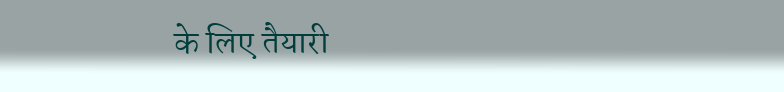के लिए तैयारी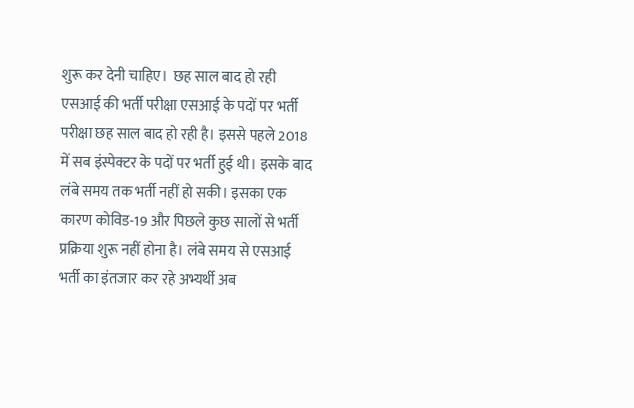शुरू कर देनी चाहिए।  छह साल बाद हो रही एसआई की भर्ती परीक्षा एसआई के पदों पर भर्ती परीक्षा छह साल बाद हो रही है। इससे पहले 2018 में सब इंस्पेक्टर के पदों पर भर्ती हुई थी। इसके बाद लंबे समय तक भर्ती नहीं हो सकी। इसका एक कारण कोविड-19 और पिछले कुछ सालों से भर्ती प्रक्रिया शुरू नहीं होना है। लंबे समय से एसआई भर्ती का इंतजार कर रहे अभ्यर्थी अब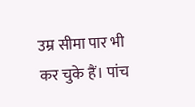उम्र सीमा पार भी कर चुके हैं। पांच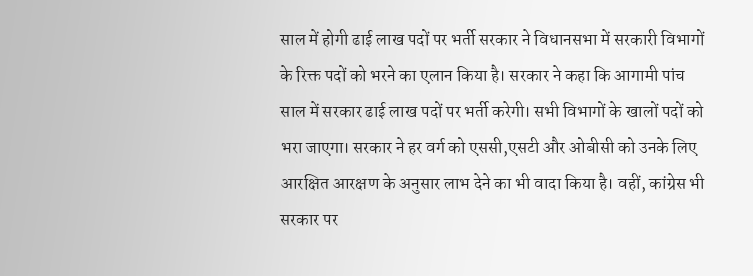साल में होगी ढाई लाख पदों पर भर्ती सरकार ने विधानसभा में सरकारी विभागों के रिक्त पदों को भरने का एलान किया है। सरकार ने कहा कि आगामी पांच साल में सरकार ढाई लाख पदों पर भर्ती करेगी। सभी विभागों के खालों पदों को भरा जाएगा। सरकार ने हर वर्ग को एससी,एसटी और ओबीसी को उनके लिए आरक्षित आरक्षण के अनुसार लाभ देने का भी वादा किया है। वहीं, कांग्रेस भी सरकार पर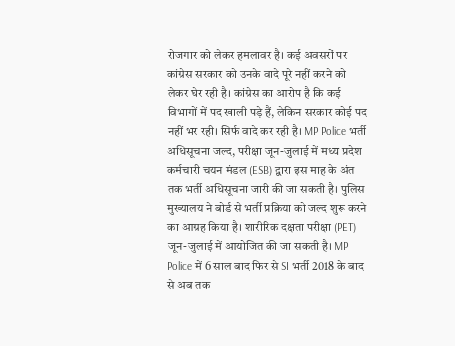रोजगार को लेकर हमलावर है। कई अवसरों पर कांग्रेस सरकार को उनके वादे पूरे नहीं करने को लेकर घेर रही है। कांग्रेस का आरोप है कि कई विभागों में पद खाली पड़े हैं, लेकिन सरकार कोई पद नहीं भर रही। सिर्फ वादे कर रही है। MP Police भर्ती अधिसूचना जल्द, परीक्षा जून-जुलाई में मध्य प्रदेश कर्मचारी चयन मंडल (ESB) द्वारा इस माह के अंत तक भर्ती अधिसूचना जारी की जा सकती है। पुलिस मुख्यालय ने बोर्ड से भर्ती प्रक्रिया को जल्द शुरू करने का आग्रह किया है। शारीरिक दक्षता परीक्षा (PET) जून-जुलाई में आयोजित की जा सकती है। MP Police में 6 साल बाद फिर से SI भर्ती 2018 के बाद से अब तक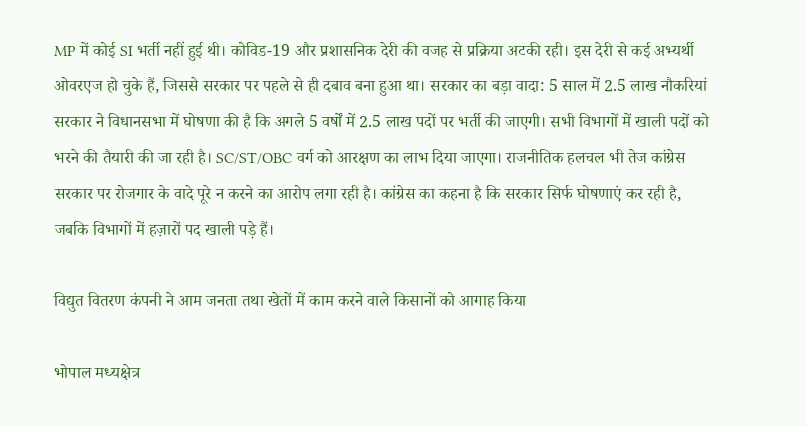MP में कोई SI भर्ती नहीं हुई थी। कोविड-19 और प्रशासनिक देरी की वजह से प्रक्रिया अटकी रही। इस देरी से कई अभ्यर्थी ओवरएज हो चुके हैं, जिससे सरकार पर पहले से ही दबाव बना हुआ था। सरकार का बड़ा वादा: 5 साल में 2.5 लाख नौकरियां सरकार ने विधानसभा में घोषणा की है कि अगले 5 वर्षों में 2.5 लाख पदों पर भर्ती की जाएगी। सभी विभागों में खाली पदों को भरने की तैयारी की जा रही है। SC/ST/OBC वर्ग को आरक्षण का लाभ दिया जाएगा। राजनीतिक हलचल भी तेज कांग्रेस सरकार पर रोजगार के वादे पूरे न करने का आरोप लगा रही है। कांग्रेस का कहना है कि सरकार सिर्फ घोषणाएं कर रही है, जबकि विभागों में हज़ारों पद खाली पड़े हैं।

विद्युत वितरण कंपनी ने आम जनता तथा खेतों में काम करने वाले किसानों को आगाह किया

भोपाल मध्यक्षेत्र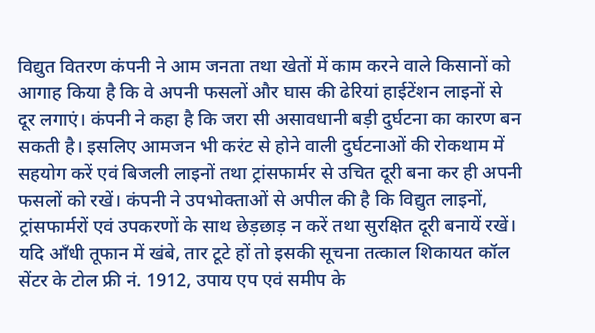विद्युत वितरण कंपनी ने आम जनता तथा खेतों में काम करने वाले किसानों को आगाह किया है कि वे अपनी फसलों और घास की ढेरियां हाईटेंशन लाइनों से दूर लगाएं। कंपनी ने कहा है कि जरा सी असावधानी बड़ी दुर्घटना का कारण बन सकती है। इसलिए आमजन भी करंट से होने वाली दुर्घटनाओं की रोकथाम में सहयोग करें एवं बिजली लाइनों तथा ट्रांसफार्मर से उचित दूरी बना कर ही अपनी फसलों को रखें। कंपनी ने उपभोक्‍ताओं से अपील की है कि विद्युत लाइनों, ट्रांसफार्मरों एवं उपकरणों के साथ छेड़छाड़ न करें तथा सुरक्षित दूरी बनायें रखें। यदि आँधी तूफान में खंबे, तार टूटे हों तो इसकी सूचना तत्काल शिकायत कॉल सेंटर के टोल फ्री नं. 1912, उपाय एप एवं समीप के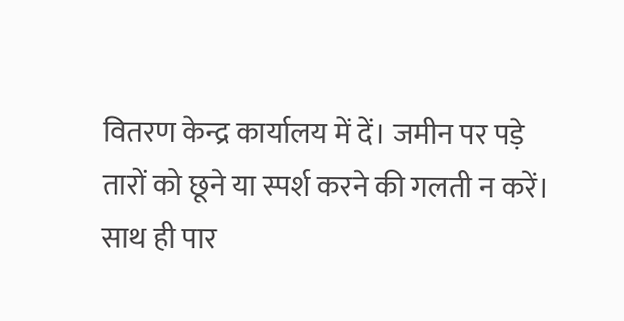वितरण केन्द्र कार्यालय में दें। जमीन पर पड़े तारों को छूने या स्पर्श करने की गलती न करें। साथ ही पार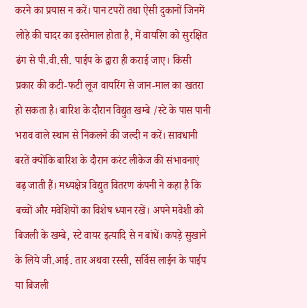करने का प्रयास न करें। पान टपरों तथा ऐसी दुकानों जिनमें लोहे की चादर का इस्तेमाल होता है, में वायरिंग को सुरक्षित ढंग से पी.वी.सी. पाईप के द्वारा ही कराई जाए। किसी प्रकार की कटी-फटी लूज वायरिंग से जान-माल का खतरा हो सकता है। बारिश के दौरान विद्युत खम्बे /स्टे के पास पानी भराव वाले स्थान से निकलने की जल्दी न करें। सावधानी बरतें क्योंकि बारिश के दौरान करंट लीकेज की संभावनाएं बढ़ जाती हैं। मध्यक्षेत्र विद्युत वितरण कंपनी ने कहा है कि बच्चों और मवेशियों का विशेष ध्यान रखें। अपने मवेशी को बिजली के खम्बे, स्टे वायर इत्यादि से न बांधें। कपड़े सुखाने के लिये जी.आई. तार अथवा रस्सी, सर्विस लाईन के पाईप या बिजली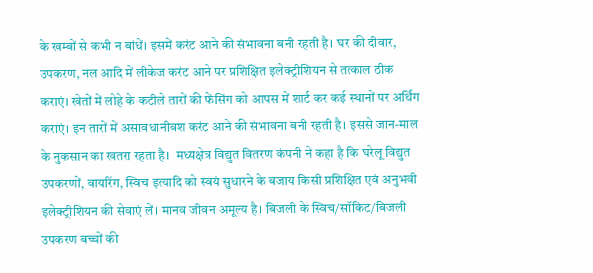के खम्बों से कभी न बांधें। इसमें करंट आने की संभावना बनी रहती है। घर की दीवार, उपकरण, नल आदि में लीकेज करंट आने पर प्रशिक्षित इलेक्ट्रीशियन से तत्काल ठीक कराएं। खेतों में लोहे के कटीले तारों की फेंसिंग को आपस में शार्ट कर कई स्थानों पर अर्थिंग कराएं। इन तारों में असावधानीवश करंट आने की संभावना बनी रहती है। इससे जान-माल के नु‍कसान का खतरा रहता है।  मध्यक्षेत्र विद्युत वितरण कंपनी ने कहा है कि घरेलू विद्युत उपकरणों, वायरिंग, स्विच इत्यादि को स्वयं सुधारने के बजाय किसी प्रशिक्षित एवं अनुभवी इलेक्ट्रीशियन की सेवाएं लें। मानव जीवन अमूल्य है। बिजली के स्विच/सॉकिट/बिजली उपकरण बच्चों की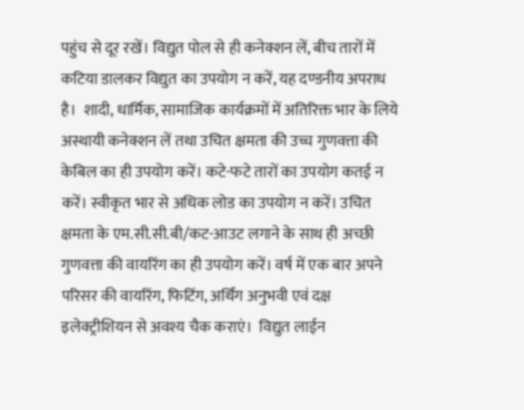पहुंच से दूर रखें। विद्युत पोल से ही कनेक्शन लें, बीच तारों में कटिया डालकर विद्युत का उपयोग न करें, यह दण्डनीय अपराध है।  शादी, धार्मिक, सामाजिक कार्यक्रमों में अतिरिक्त भार के लिये अस्थायी कनेक्शन लें तथा उचित क्षमता की उच्च गुणवत्ता की केबिल का ही उपयोग करें। कटे-फटे तारों का उपयोग कतई न करें। स्वीकृत भार से अधिक लोड का उपयोग न करें। उचित क्षमता के एम.सी.सी.बी/कट-आउट लगाने के साथ ही अच्छी गुणवत्ता की वायरिंग का ही उपयोग करें। वर्ष में एक बार अपने परिसर की वायरिंग, फिटिंग, अर्थिंग अनुभवी एवं दक्ष इलेक्ट्रीशियन से अवश्य चैक कराएं।  विद्युत लाईन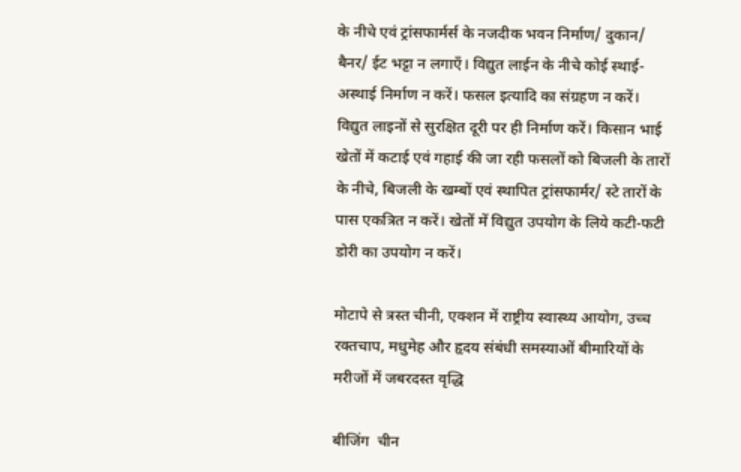के नीचे एवं ट्रांसफार्मर्स के नजदीक भवन निर्माण/ दुकान/ बैनर/ ईट भट्टा न लगाएँ। विद्युत लाईन के नीचे कोई स्थाई-अस्थाई निर्माण न करें। फसल इत्यादि का संग्रहण न करें। विद्युत लाइनों से सुरक्षित दूरी पर ही निर्माण करें। किसान भाई खेतों में कटाई एवं गहाई की जा रही फसलों को बिजली के तारों के नीचे, बिजली के खम्बों एवं स्थापित ट्रांसफार्मर/ स्टे तारों के पास एकत्रित न करें। खेतों में विद्युत उपयोग के लिये कटी-फटी डोरी का उपयोग न करें।

मोटापे से त्रस्त चीनी, एक्शन में राष्ट्रीय स्वास्थ्य आयोग, उच्च रक्तचाप, मधुमेह और हृदय संबंधी समस्याओं बीमारियों के मरीजों में जबरदस्त वृद्धि

बीजिंग  चीन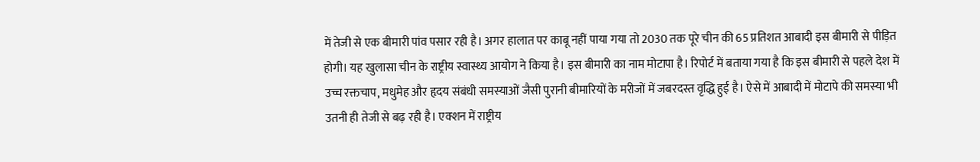में तेजी से एक बीमारी पांव पसार रही है। अगर हालात पर काबू नहीं पाया गया तो 2030 तक पूरे चीन की 65 प्रतिशत आबादी इस बीमारी से पीड़ित होगी। यह खुलासा चीन के राष्ट्रीय स्वास्थ्य आयोग ने किया है। इस बीमारी का नाम मोटापा है। रिपोर्ट में बताया गया है कि इस बीमारी से पहले देश में उच्च रक्तचाप, मधुमेह और हृदय संबंधी समस्याओं जैसी पुरानी बीमारियों के मरीजों में जबरदस्त वृद्धि हुई है। ऐसे में आबादी में मोटापे की समस्या भी उतनी ही तेजी से बढ़ रही है। एक्शन में राष्ट्रीय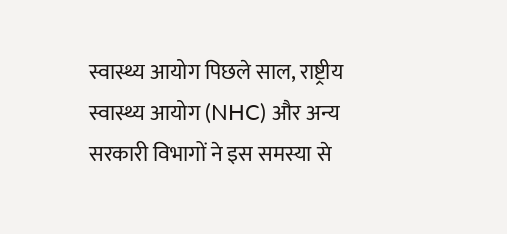स्वास्थ्य आयोग पिछले साल, राष्ट्रीय स्वास्थ्य आयोग (NHC) और अन्य सरकारी विभागों ने इस समस्या से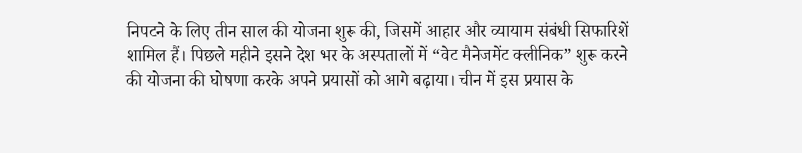निपटने के लिए तीन साल की योजना शुरू की, जिसमें आहार और व्यायाम संबंधी सिफारिशें शामिल हैं। पिछले महीने इसने देश भर के अस्पतालों में “वेट मैनेजमेंट क्लीनिक” शुरू करने की योजना की घोषणा करके अपने प्रयासों को आगे बढ़ाया। चीन में इस प्रयास के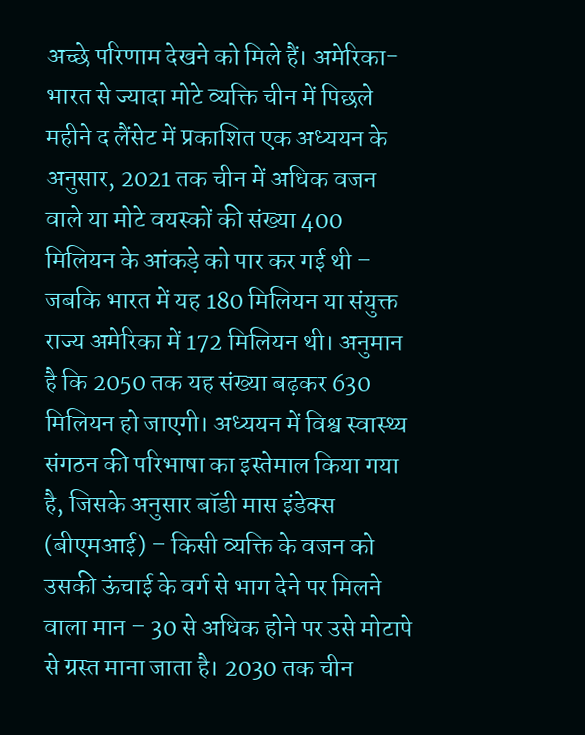अच्छे परिणाम देखने को मिले हैं। अमेरिका-भारत से ज्यादा मोटे व्यक्ति चीन में पिछले महीने द लैंसेट में प्रकाशित एक अध्ययन के अनुसार, 2021 तक चीन में अधिक वजन वाले या मोटे वयस्कों की संख्या 400 मिलियन के आंकड़े को पार कर गई थी – जबकि भारत में यह 180 मिलियन या संयुक्त राज्य अमेरिका में 172 मिलियन थी। अनुमान है कि 2050 तक यह संख्या बढ़कर 630 मिलियन हो जाएगी। अध्ययन में विश्व स्वास्थ्य संगठन की परिभाषा का इस्तेमाल किया गया है, जिसके अनुसार बॉडी मास इंडेक्स (बीएमआई) – किसी व्यक्ति के वजन को उसकी ऊंचाई के वर्ग से भाग देने पर मिलने वाला मान – 30 से अधिक होने पर उसे मोटापे से ग्रस्त माना जाता है। 2030 तक चीन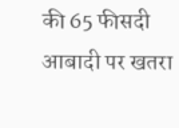की 65 फीसदी आबादी पर खतरा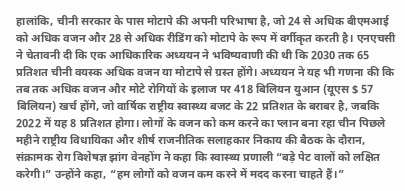हालांकि, चीनी सरकार के पास मोटापे की अपनी परिभाषा है, जो 24 से अधिक बीएमआई को अधिक वजन और 28 से अधिक रीडिंग को मोटापे के रूप में वर्गीकृत करती है। एनएचसी ने चेतावनी दी कि एक आधिकारिक अध्ययन ने भविष्यवाणी की थी कि 2030 तक 65 प्रतिशत चीनी वयस्क अधिक वजन या मोटापे से ग्रस्त होंगे। अध्ययन ने यह भी गणना की कि तब तक अधिक वजन और मोटे रोगियों के इलाज पर 418 बिलियन युआन (यूएस $ 57 बिलियन) खर्च होंगे, जो वार्षिक राष्ट्रीय स्वास्थ्य बजट के 22 प्रतिशत के बराबर है, जबकि 2022 में यह 8 प्रतिशत होगा। लोगों के वजन को कम करने का प्लान बना रहा चीन पिछले महीने राष्ट्रीय विधायिका और शीर्ष राजनीतिक सलाहकार निकाय की बैठक के दौरान, संक्रामक रोग विशेषज्ञ झांग वेनहोंग ने कहा कि स्वास्थ्य प्रणाली “बड़े पेट वालों को लक्षित करेगी।” उन्होंने कहा, “हम लोगों को वजन कम करने में मदद करना चाहते हैं।”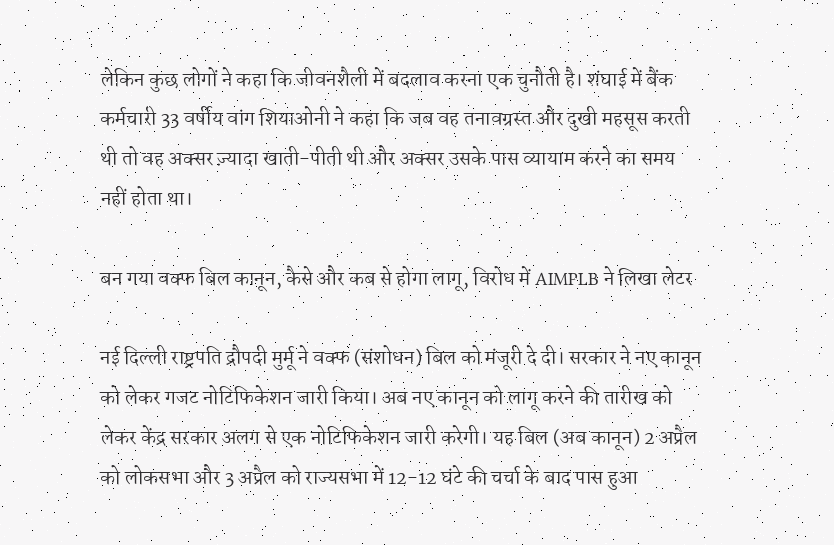लेकिन कुछ लोगों ने कहा कि जीवनशैली में बदलाव करना एक चुनौती है। शंघाई में बैंक कर्मचारी 33 वर्षीय वांग शियाओनी ने कहा कि जब वह तनावग्रस्त और दुखी महसूस करती थी तो वह अक्सर ज़्यादा खाती-पीती थी और अक्सर उसके पास व्यायाम करने का समय नहीं होता था।

बन गया वक्फ बिल कानून, कैसे और कब से होगा लागू, विरोध में AIMPLB ने लिखा लेटर

नई दिल्ली राष्ट्रपति द्रौपदी मुर्मू ने वक्फ (संशोधन) बिल को मंजूरी दे दी। सरकार ने नए कानून को लेकर गजट नोटिफिकेशन जारी किया। अब नए कानून को लागू करने की तारीख को लेकर केंद्र सरकार अलग से एक नोटिफिकेशन जारी करेगी। यह बिल (अब कानून) 2 अप्रैल को लोकसभा और 3 अप्रैल को राज्यसभा में 12-12 घंटे की चर्चा के बाद पास हुआ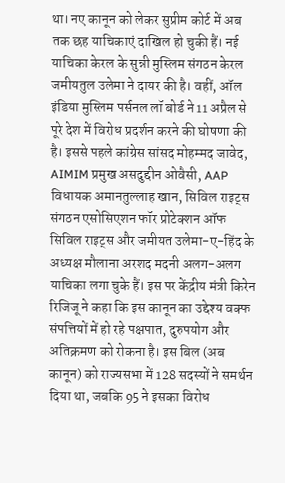था। नए कानून को लेकर सुप्रीम कोर्ट में अब तक छह याचिकाएं दाखिल हो चुकी हैं। नई याचिका केरल के सुन्नी मुस्लिम संगठन केरल जमीयतुल उलेमा ने दायर की है। वहीं, ऑल इंडिया मुस्लिम पर्सनल लॉ बोर्ड ने 11 अप्रैल से पूरे देश में विरोध प्रदर्शन करने की घोषणा की है। इससे पहले कांग्रेस सांसद मोहम्मद जावेद, AIMIM प्रमुख असदुद्दीन ओवैसी, AAP विधायक अमानतुल्लाह खान, सिविल राइट्स संगठन एसोसिएशन फॉर प्रोटेक्शन ऑफ सिविल राइट्स और जमीयत उलेमा-ए-हिंद के अध्यक्ष मौलाना अरशद मदनी अलग-अलग याचिका लगा चुके हैं। इस पर केंद्रीय मंत्री किरेन रिजिजू ने कहा कि इस कानून का उद्देश्य वक्फ संपत्तियों में हो रहे पक्षपात, दुरुपयोग और अतिक्रमण को रोकना है। इस बिल (अब कानून) को राज्यसभा में 128 सदस्यों ने समर्थन दिया था, जबकि 95 ने इसका विरोध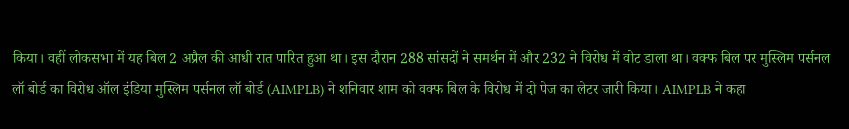किया। वहीं लोकसभा में यह बिल 2 अप्रैल की आधी रात पारित हुआ था। इस दौरान 288 सांसदों ने समर्थन में और 232 ने विरोध में वोट डाला था। वक्फ बिल पर मुस्लिम पर्सनल लॉ बोर्ड का विरोध ऑल इंडिया मुस्लिम पर्सनल लॉ बोर्ड (AIMPLB) ने शनिवार शाम को वक्फ बिल के विरोध में दो पेज का लेटर जारी किया। AIMPLB ने कहा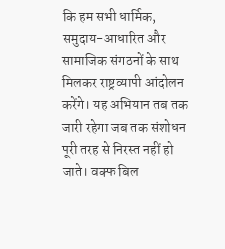कि हम सभी धार्मिक, समुदाय-आधारित और सामाजिक संगठनों के साथ मिलकर राष्ट्रव्यापी आंदोलन करेंगे। यह अभियान तब तक जारी रहेगा जब तक संशोधन पूरी तरह से निरस्त नहीं हो जाते। वक्फ बिल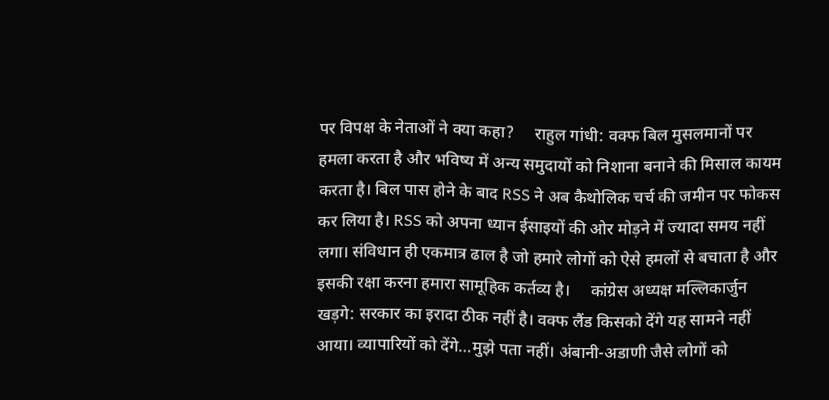पर विपक्ष के नेताओं ने क्या कहा?     राहुल गांधी: वक्फ बिल मुसलमानों पर हमला करता है और भविष्य में अन्य समुदायों को निशाना बनाने की मिसाल कायम करता है। बिल पास होने के बाद RSS ने अब कैथोलिक चर्च की जमीन पर फोकस कर लिया है। RSS को अपना ध्यान ईसाइयों की ओर मोड़ने में ज्यादा समय नहीं लगा। संविधान ही एकमात्र ढाल है जो हमारे लोगों को ऐसे हमलों से बचाता है और इसकी रक्षा करना हमारा सामूहिक कर्तव्य है।     कांग्रेस अध्यक्ष मल्लिकार्जुन खड़गे: सरकार का इरादा ठीक नहीं है। वक्फ लैंड किसको देंगे यह सामने नहीं आया। व्यापारियों को देंगे…मुझे पता नहीं। अंबानी-अडाणी जैसे लोगों को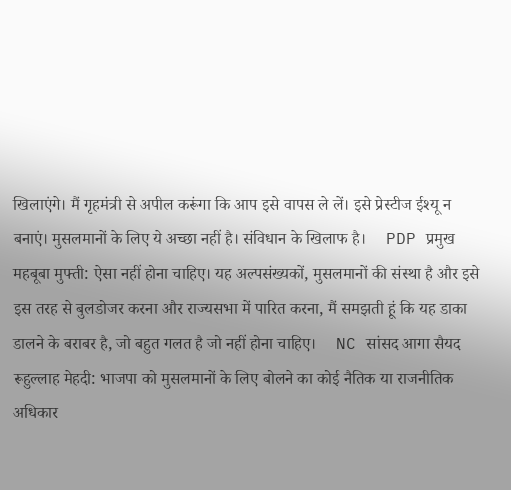खिलाएंगे। मैं गृहमंत्री से अपील करूंगा कि आप इसे वापस ले लें। इसे प्रेस्टीज ईश्यू न बनाएं। मुसलमानों के लिए ये अच्छा नहीं है। संविधान के खिलाफ है।     PDP प्रमुख महबूबा मुफ्ती: ऐसा नहीं होना चाहिए। यह अल्पसंख्यकों, मुसलमानों की संस्था है और इसे इस तरह से बुलडोजर करना और राज्यसभा में पारित करना, मैं समझती हूं कि यह डाका डालने के बराबर है, जो बहुत गलत है जो नहीं होना चाहिए।     NC सांसद आगा सैयद रूहुल्लाह मेहदी: भाजपा को मुसलमानों के लिए बोलने का कोई नैतिक या राजनीतिक अधिकार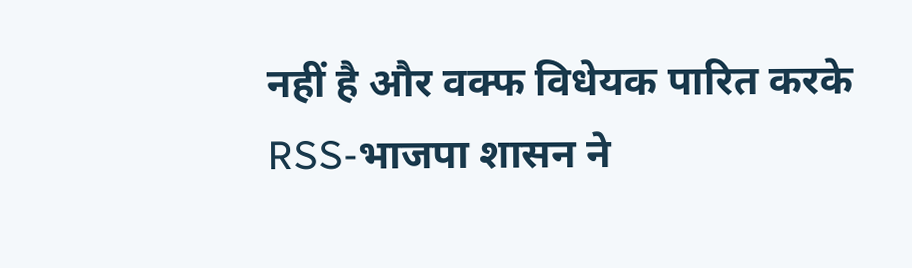नहीं है और वक्फ विधेयक पारित करके RSS-भाजपा शासन ने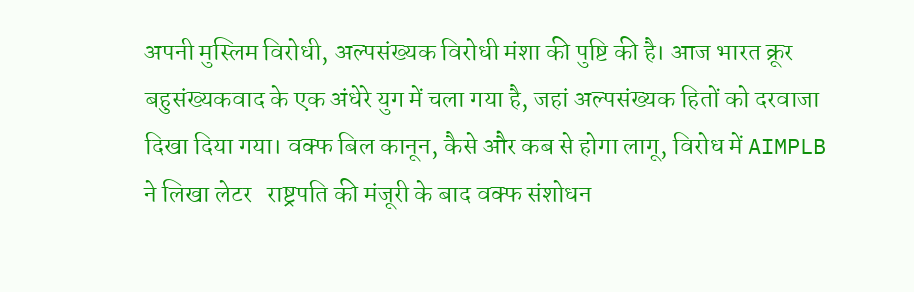अपनी मुस्लिम विरोधी, अल्पसंख्यक विरोधी मंशा की पुष्टि की है। आज भारत क्रूर बहुसंख्यकवाद के एक अंधेरे युग में चला गया है, जहां अल्पसंख्यक हितों को दरवाजा दिखा दिया गया। वक्फ बिल कानून, कैसे और कब से होगा लागू, विरोध में AIMPLB ने लिखा लेटर   राष्ट्रपति की मंजूरी के बाद वक्फ संशोधन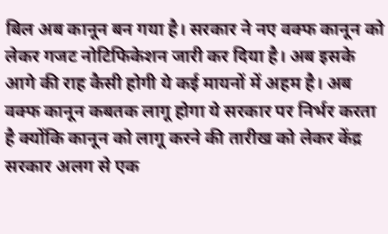बिल अब कानून बन गया है। सरकार ने नए वक्फ कानून को लेकर गजट नोटिफिकेशन जारी कर दिया है। अब इसके आगे की राह कैसी होगी ये कई मायनों में अहम है। अब वक्फ कानून कबतक लागू होगा ये सरकार पर निर्भर करता है क्योंकि कानून को लागू करने की तारीख को लेकर केंद्र सरकार अलग से एक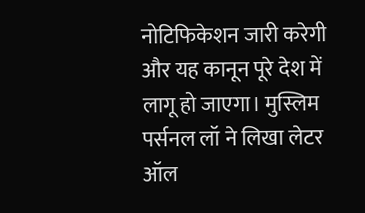नोटिफिकेशन जारी करेगी और यह कानून पूरे देश में लागू हो जाएगा। मुस्लिम पर्सनल लॉ ने लिखा लेटर  ऑल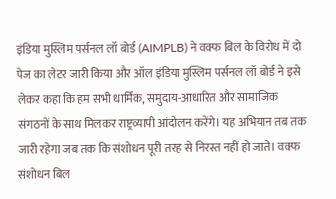इंडिया मुस्लिम पर्सनल लॉ बोर्ड (AIMPLB) ने वक्फ बिल के विरोध में दो पेज का लेटर जारी किया और ऑल इंडिया मुस्लिम पर्सनल लॉ बोर्ड ने इसे लेकर कहा कि हम सभी धार्मिक, समुदाय-आधारित और सामाजिक संगठनों के साथ मिलकर राष्ट्रव्यापी आंदोलन करेंगे। यह अभियान तब तक जारी रहेगा जब तक कि संशोधन पूरी तरह से निरस्त नहीं हो जाते। वक्फ संशोधन बिल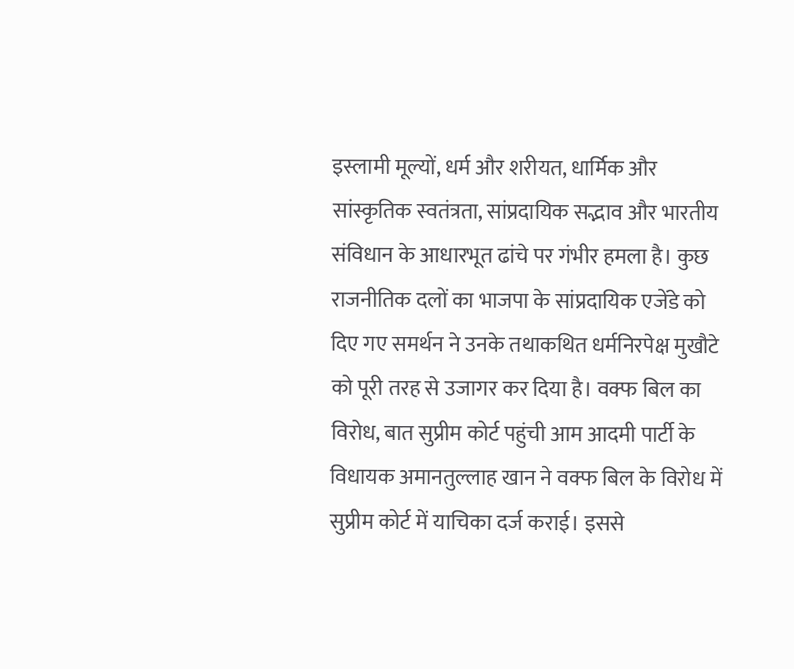इस्लामी मूल्यों, धर्म और शरीयत, धार्मिक और सांस्कृतिक स्वतंत्रता, सांप्रदायिक सद्भाव और भारतीय संविधान के आधारभूत ढांचे पर गंभीर हमला है। कुछ राजनीतिक दलों का भाजपा के सांप्रदायिक एजेंडे को दिए गए समर्थन ने उनके तथाकथित धर्मनिरपेक्ष मुखौटे को पूरी तरह से उजागर कर दिया है। वक्फ बिल का विरोध, बात सुप्रीम कोर्ट पहुंची आम आदमी पार्टी के विधायक अमानतुल्लाह खान ने वक्फ बिल के विरोध में सुप्रीम कोर्ट में याचिका दर्ज कराई। इससे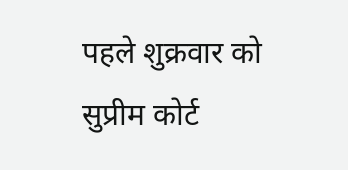पहले शुक्रवार को सुप्रीम कोर्ट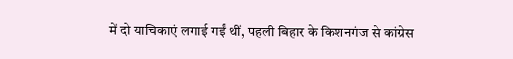में दो याचिकाएं लगाई गईं थीं, पहली बिहार के किशनगंज से कांग्रेस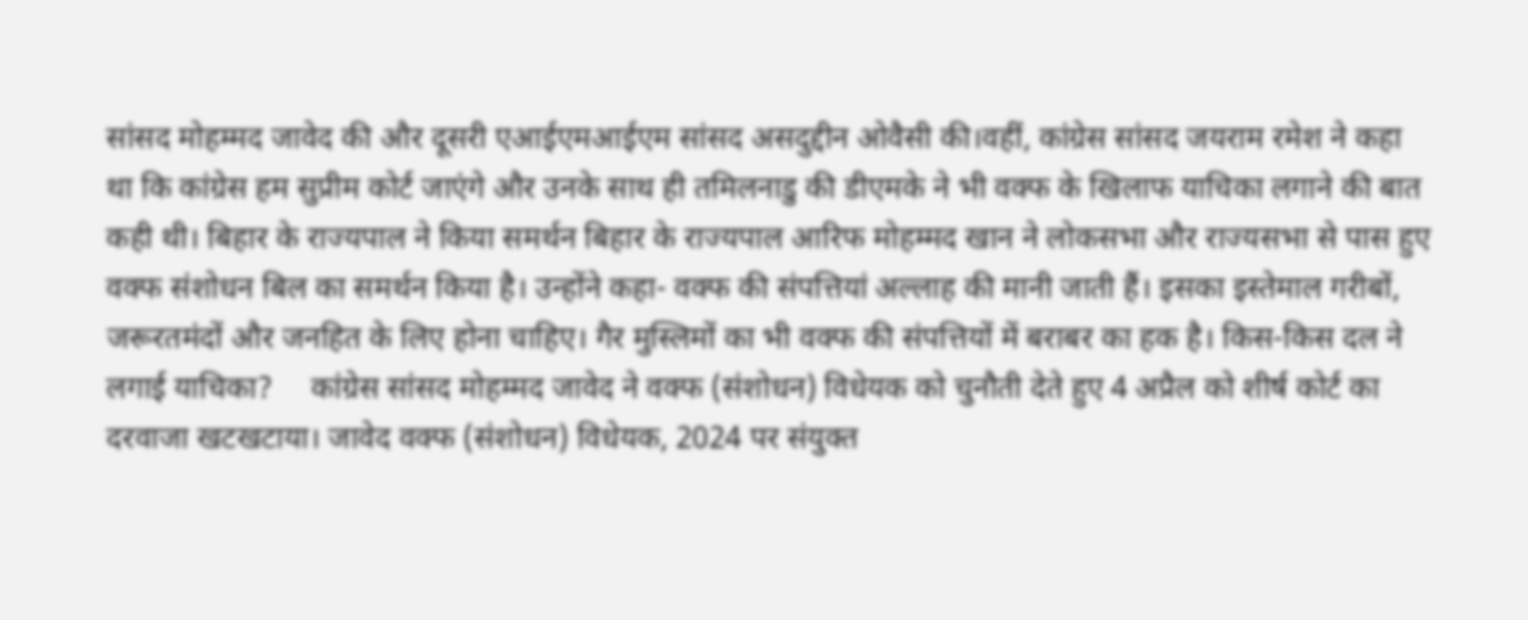सांसद मोहम्मद जावेद की और दूसरी एआईएमआईएम सांसद असदुद्दीन ओवैसी की।वहीं, कांग्रेस सांसद जयराम रमेश ने कहा था कि कांग्रेस हम सुप्रीम कोर्ट जाएंगे और उनके साथ ही तमिलनाडु की डीएमके ने भी वक्फ के खिलाफ याचिका लगाने की बात कही थी। बिहार के राज्यपाल ने किया समर्थन बिहार के राज्यपाल आरिफ मोहम्मद खान ने लोकसभा और राज्यसभा से पास हुए वक्फ संशोधन बिल का समर्थन किया है। उन्होंने कहा- वक्फ की संपत्तियां अल्लाह की मानी जाती हैं। इसका इस्तेमाल गरीबों, जरूरतमंदों और जनहित के लिए होना चाहिए। गैर मुस्लिमों का भी वक्फ की संपत्तियों में बराबर का हक है। किस-किस दल ने लगाई याचिका?     कांग्रेस सांसद मोहम्मद जावेद ने वक्फ (संशोधन) विधेयक को चुनौती देते हुए 4 अप्रैल को शीर्ष कोर्ट का दरवाजा खटखटाया। जावेद वक्फ (संशोधन) विधेयक, 2024 पर संयुक्त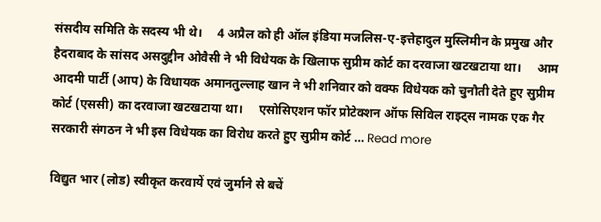संसदीय समिति के सदस्य भी थे।     4 अप्रैल को ही ऑल इंडिया मजलिस-ए-इत्तेहादुल मुस्लिमीन के प्रमुख और हैदराबाद के सांसद असदुद्दीन ओवैसी ने भी विधेयक के खिलाफ सुप्रीम कोर्ट का दरवाजा खटखटाया था।     आम आदमी पार्टी (आप) के विधायक अमानतुल्लाह खान ने भी शनिवार को वक्फ विधेयक को चुनौती देते हुए सुप्रीम कोर्ट (एससी) का दरवाजा खटखटाया था।     एसोसिएशन फॉर प्रोटेक्शन ऑफ सिविल राइट्स नामक एक गैर सरकारी संगठन ने भी इस विधेयक का विरोध करते हुए सुप्रीम कोर्ट … Read more

विद्युत भार (लोड) स्वीकृत करवायें एवं जुर्माने से बचें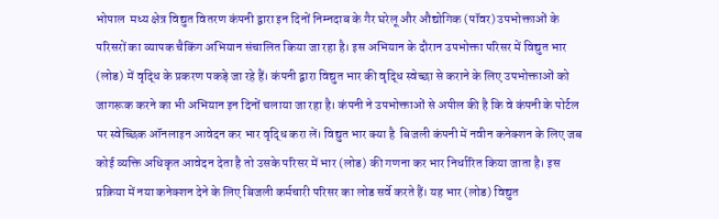भोपाल  मध्य क्षेत्र विद्युत वितरण कंपनी द्वारा इन दिनों निम्नदाब के गैर घरेलू और औद्योगिक (पॉवर) उपभोक्ताओं के परिसरों का व्यापक चैकिंग अभियान संचालित किया जा रहा है। इस अभियान के दौरान उपभोक्ता परिसर में विद्युत भार (लोड) में वृद्धि के प्रकरण पकड़े जा रहे हैं। कंपनी द्वारा विद्युत भार की वृद्धि स्वेच्छा से कराने के लिए उपभोक्ताओं को जागरूक करने का भी अभियान इन दिनों चलाया जा रहा है। कंपनी ने उपभोक्ताओं से अपील की है कि वे कंपनी के पोर्टल पर स्वेच्छिक ऑनलाइन आवेदन कर भार वृद्धि करा लें। विद्युत भार क्या है  बिजली कंपनी में नवीन कनेक्शन के लिए जब कोई व्यक्ति अधिकृत आवेदन देता है तो उसके परिसर में भार (लोड) की गणना कर भार निर्धारित किया जाता है। इस प्रक्रिया में नया कनेक्शन देने के लिए बिजली कर्मचारी परिसर का लोड सर्वे करते हैं। यह भार (लोड) विद्युत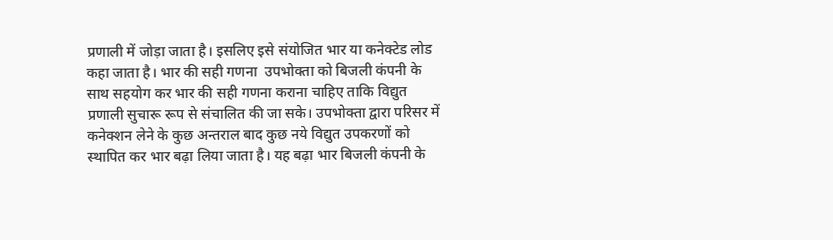प्रणाली में जोड़ा जाता है। इसलिए इसे संयोजित भार या कनेक्टेड लोड कहा जाता है। भार की सही गणना  उपभोक्ता को बिजली कंपनी के साथ सहयोग कर भार की सही गणना कराना चाहिए ताकि विद्युत प्रणाली सुचारू रूप से संचालित की जा सके। उपभोक्ता द्वारा परिसर में कनेक्शन लेने के कुछ अन्तराल बाद कुछ नये विद्युत उपकरणों को स्थापित कर भार बढ़ा लिया जाता है। यह बढ़ा भार बिजली कंपनी के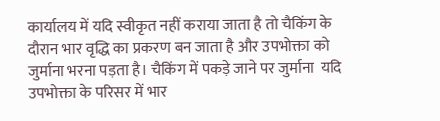कार्यालय में यदि स्वीकृत नहीं कराया जाता है तो चैकिंग के दौरान भार वृद्धि का प्रकरण बन जाता है और उपभोक्ता को जुर्माना भरना पड़ता है। चैकिंग में पकड़े जाने पर जुर्माना  यदि उपभोक्ता के परिसर में भार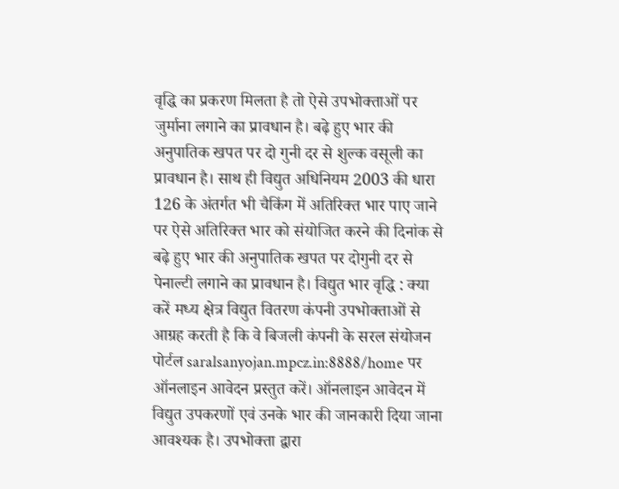वृद्धि का प्रकरण मिलता है तो ऐसे उपभोक्ताओं पर जुर्माना लगाने का प्रावधान है। बढ़े हुए भार की अनुपातिक खपत पर दो गुनी दर से शुल्क वसूली का प्रावधान है। साथ ही विद्युत अधिनियम 2003 की धारा 126 के अंतर्गत भी चैकिंग में अतिरिक्त भार पाए जाने पर ऐसे अतिरिक्त भार को संयोजित करने की दिनांक से बढ़े हुए भार की अनुपातिक खपत पर दोगुनी दर से पेनाल्टी लगाने का प्रावधान है। विद्युत भार वृद्धि : क्या करें मध्य क्षेत्र विद्युत वितरण कंपनी उपभोक्ताओं से आग्रह करती है कि वे बिजली कंपनी के सरल संयोजन पोर्टल saralsanyojan.mpcz.in:8888/home पर ऑनलाइन आवेदन प्रस्तुत करें। ऑनलाइन आवेदन में विद्युत उपकरणों एवं उनके भार की जानकारी दिया जाना आवश्यक है। उपभोक्ता द्वारा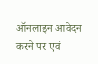ऑनलाइन आवेदन करने पर एवं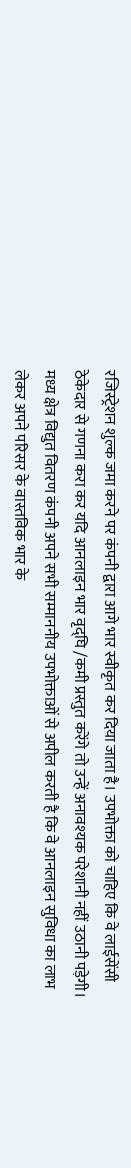रजिस्ट्रेशन शुल्क जमा करने पर कंपनी द्वारा आगे भार स्वीकृत कर दिया जाता है। उपभोक्ता को चाहिए कि वे लाईसेंसी ठेकेदार से गणना करा कर यदि आनलाइन भार वृद्घि /कमी प्रस्तुत करेंगे तो उन्हें अनावश्यक परेशानी नहीं उठानी पड़ेगी। मध्य क्षेत्र विद्युत वितरण कंपनी अपने सभी सम्माननीय उपभोक्ताओं से अपील करती है कि वे आनलाइन सुविधा का लाभ लेकर अपने परिसर के वास्तविक भार के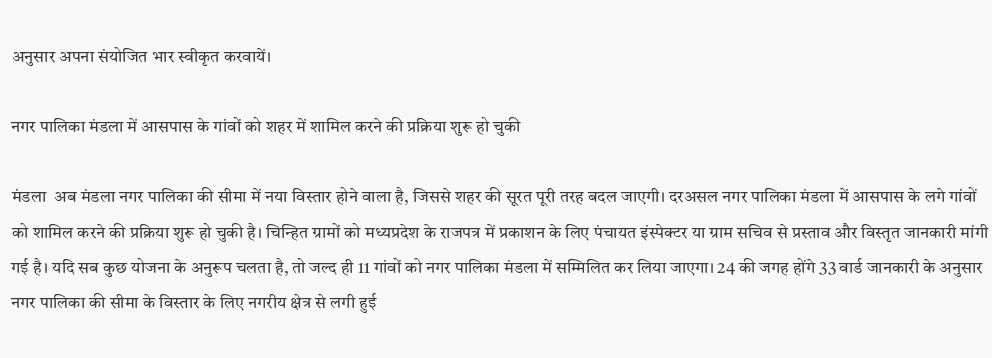अनुसार अपना संयोजित भार स्वीकृत करवायें।

नगर पालिका मंडला में आसपास के गांवों को शहर में शामिल करने की प्रक्रिया शुरू हो चुकी

मंडला  अब मंडला नगर पालिका की सीमा में नया विस्तार होने वाला है, जिससे शहर की सूरत पूरी तरह बदल जाएगी। दरअसल नगर पालिका मंडला में आसपास के लगे गांवों को शामिल करने की प्रक्रिया शुरू हो चुकी है। चिन्हित ग्रामों को मध्यप्रदेश के राजपत्र में प्रकाशन के लिए पंचायत इंस्पेक्टर या ग्राम सचिव से प्रस्ताव और विस्तृत जानकारी मांगी गई है। यदि सब कुछ योजना के अनुरूप चलता है, तो जल्द ही 11 गांवों को नगर पालिका मंडला में सम्मिलित कर लिया जाएगा। 24 की जगह होंगे 33 वार्ड जानकारी के अनुसार नगर पालिका की सीमा के विस्तार के लिए नगरीय क्षेत्र से लगी हुई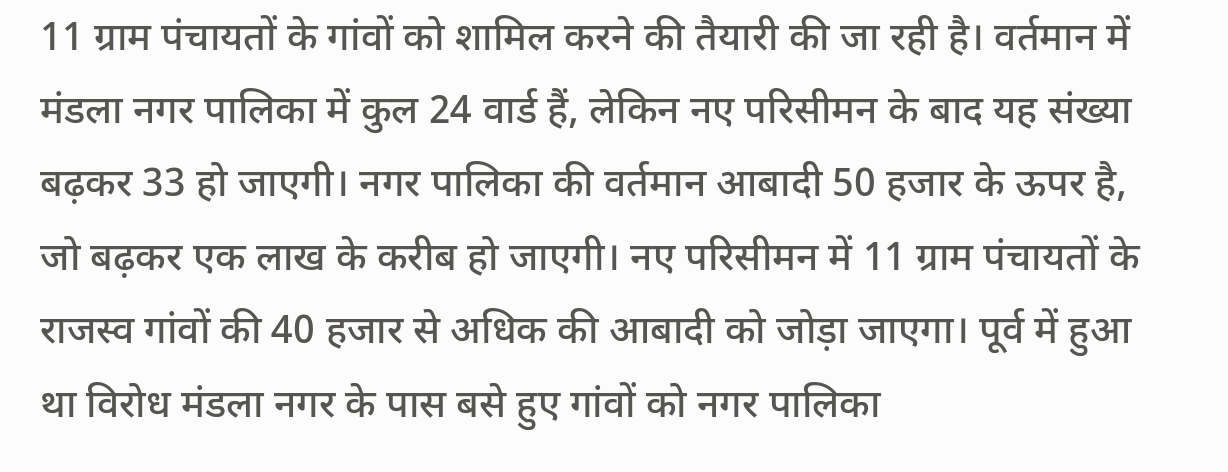11 ग्राम पंचायतों के गांवों को शामिल करने की तैयारी की जा रही है। वर्तमान में मंडला नगर पालिका में कुल 24 वार्ड हैं, लेकिन नए परिसीमन के बाद यह संख्या बढ़कर 33 हो जाएगी। नगर पालिका की वर्तमान आबादी 50 हजार के ऊपर है, जो बढ़कर एक लाख के करीब हो जाएगी। नए परिसीमन में 11 ग्राम पंचायतों के राजस्व गांवों की 40 हजार से अधिक की आबादी को जोड़ा जाएगा। पूर्व में हुआ था विरोध मंडला नगर के पास बसे हुए गांवों को नगर पालिका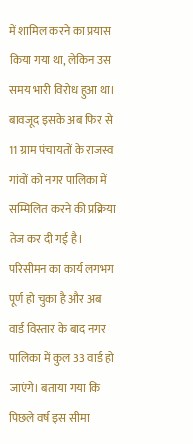में शामिल करने का प्रयास किया गया था, लेकिन उस समय भारी विरोध हुआ था। बावजूद इसके अब फिर से 11 ग्राम पंचायतों के राजस्व गांवों को नगर पालिका में सम्मिलित करने की प्रक्रिया तेज कर दी गई है। परिसीमन का कार्य लगभग पूर्ण हो चुका है और अब वार्ड विस्तार के बाद नगर पालिका में कुल 33 वार्ड हो जाएंगे। बताया गया कि पिछले वर्ष इस सीमा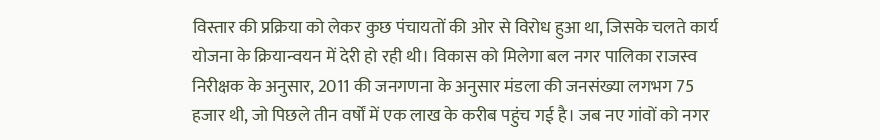विस्तार की प्रक्रिया को लेकर कुछ पंचायतों की ओर से विरोध हुआ था, जिसके चलते कार्य योजना के क्रियान्वयन में देरी हो रही थी। विकास को मिलेगा बल नगर पालिका राजस्व निरीक्षक के अनुसार, 2011 की जनगणना के अनुसार मंडला की जनसंख्या लगभग 75 हजार थी, जो पिछले तीन वर्षों में एक लाख के करीब पहुंच गई है। जब नए गांवों को नगर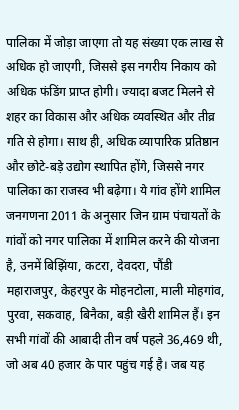पालिका में जोड़ा जाएगा तो यह संख्या एक लाख से अधिक हो जाएगी, जिससे इस नगरीय निकाय को अधिक फंडिंग प्राप्त होगी। ज्यादा बजट मिलने से शहर का विकास और अधिक व्यवस्थित और तीव्र गति से होगा। साथ ही, अधिक व्यापारिक प्रतिष्ठान और छोटे-बड़े उद्योग स्थापित होंगे, जिससे नगर पालिका का राजस्व भी बढ़ेगा। ये गांव होंगे शामिल जनगणना 2011 के अनुसार जिन ग्राम पंचायतों के गांवों को नगर पालिका में शामिल करने की योजना है, उनमें बिझिंया, कटरा, देवदरा, पौंडी महाराजपुर, केहरपुर के मोहनटोला, माली मोहगांव, पुरवा, सकवाह, बिनैका, बड़ी खैरी शामिल हैं। इन सभी गांवों की आबादी तीन वर्ष पहले 36,469 थी, जो अब 40 हजार के पार पहुंच गई है। जब यह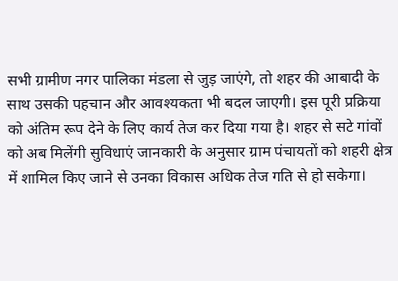सभी ग्रामीण नगर पालिका मंडला से जुड़ जाएंगे, तो शहर की आबादी के साथ उसकी पहचान और आवश्यकता भी बदल जाएगी। इस पूरी प्रक्रिया को अंतिम रूप देने के लिए कार्य तेज कर दिया गया है। शहर से सटे गांवों को अब मिलेंगी सुविधाएं जानकारी के अनुसार ग्राम पंचायतों को शहरी क्षेत्र में शामिल किए जाने से उनका विकास अधिक तेज गति से हो सकेगा।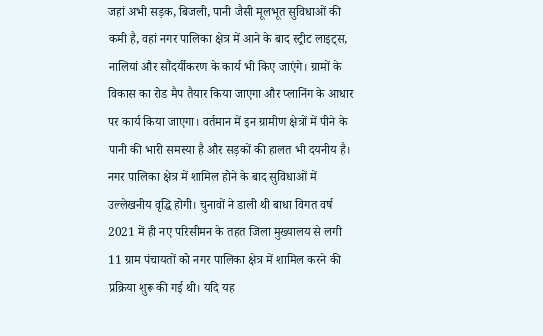जहां अभी सड़क, बिजली, पानी जैसी मूलभूत सुविधाओं की कमी है, वहां नगर पालिका क्षेत्र में आने के बाद स्ट्रीट लाइट्स, नालियां और सौंदर्यीकरण के कार्य भी किए जाएंगे। ग्रामों के विकास का रोड मैप तैयार किया जाएगा और प्लानिंग के आधार पर कार्य किया जाएगा। वर्तमान में इन ग्रामीण क्षेत्रों में पीने के पानी की भारी समस्या है और सड़कों की हालत भी दयनीय है। नगर पालिका क्षेत्र में शामिल होने के बाद सुविधाओं में उल्लेखनीय वृद्धि होगी। चुनावों ने डाली थी बाधा विगत वर्ष 2021 में ही नए परिसीमन के तहत जिला मुख्यालय से लगी 11 ग्राम पंचायतों को नगर पालिका क्षेत्र में शामिल करने की प्रक्रिया शुरू की गई थी। यदि यह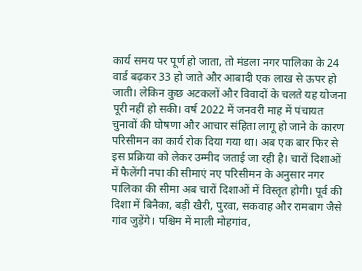कार्य समय पर पूर्ण हो जाता, तो मंडला नगर पालिका के 24 वार्ड बढ़कर 33 हो जाते और आबादी एक लाख से ऊपर हो जाती। लेकिन कुछ अटकलों और विवादों के चलते यह योजना पूरी नहीं हो सकी। वर्ष 2022 में जनवरी माह में पंचायत चुनावों की घोषणा और आचार संहिता लागू हो जाने के कारण परिसीमन का कार्य रोक दिया गया था। अब एक बार फिर से इस प्रक्रिया को लेकर उम्मीद जताई जा रही है। चारों दिशाओं में फैलेंगी नपा की सीमाएं नए परिसीमन के अनुसार नगर पालिका की सीमा अब चारों दिशाओं में विस्तृत होगी। पूर्व की दिशा में बिनैका, बड़ी खैरी, पुरवा, सकवाह और रामबाग जैसे गांव जुड़ेंगे। पश्चिम में माली मोहगांव,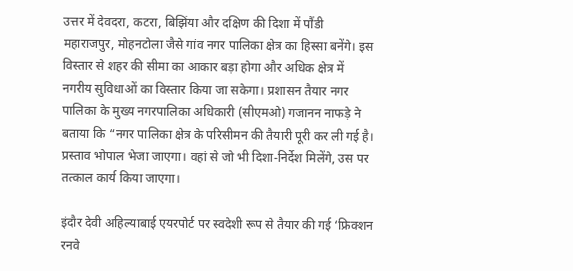उत्तर में देवदरा, कटरा, बिझिंया और दक्षिण की दिशा में पौंडी महाराजपुर, मोहनटोला जैसे गांव नगर पालिका क्षेत्र का हिस्सा बनेंगे। इस विस्तार से शहर की सीमा का आकार बड़ा होगा और अधिक क्षेत्र में नगरीय सुविधाओं का विस्तार किया जा सकेगा। प्रशासन तैयार नगर पालिका के मुख्य नगरपालिका अधिकारी (सीएमओ) गजानन नाफड़े ने बताया कि “नगर पालिका क्षेत्र के परिसीमन की तैयारी पूरी कर ली गई है। प्रस्ताव भोपाल भेजा जाएगा। वहां से जो भी दिशा-निर्देश मिलेंगे, उस पर तत्काल कार्य किया जाएगा।

इंदौर देवी अहिल्याबाई एयरपोर्ट पर स्वदेशी रूप से तैयार की गई ‘फ्रिक्शन रनवे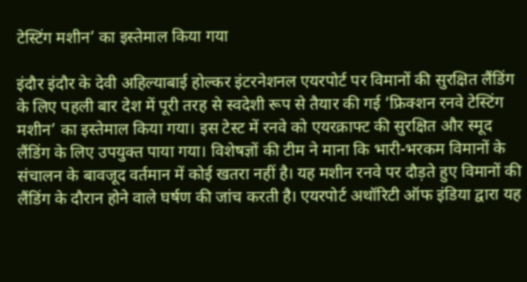टेस्टिंग मशीन’ का इस्तेमाल किया गया

इंदौर इंदौर के देवी अहिल्याबाई होल्कर इंटरनेशनल एयरपोर्ट पर विमानों की सुरक्षित लैंडिंग के लिए पहली बार देश में पूरी तरह से स्वदेशी रूप से तैयार की गई ‘फ्रिक्शन रनवे टेस्टिंग मशीन’ का इस्तेमाल किया गया। इस टेस्ट में रनवे को एयरक्राफ्ट की सुरक्षित और स्मूद लैंडिंग के लिए उपयुक्त पाया गया। विशेषज्ञों की टीम ने माना कि भारी-भरकम विमानों के संचालन के बावजूद वर्तमान में कोई खतरा नहीं है। यह मशीन रनवे पर दौड़ते हुए विमानों की लैंडिंग के दौरान होने वाले घर्षण की जांच करती है। एयरपोर्ट अथॉरिटी ऑफ इंडिया द्वारा यह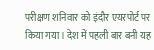परीक्षण शनिवार को इंदौर एयरपोर्ट पर किया गया। देश में पहली बार बनी यह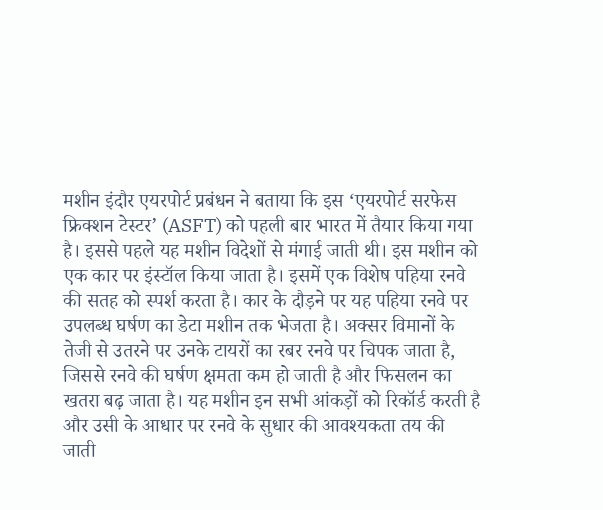मशीन इंदौर एयरपोर्ट प्रबंधन ने बताया कि इस ‘एयरपोर्ट सरफेस फ्रिक्शन टेस्टर’ (ASFT) को पहली बार भारत में तैयार किया गया है। इससे पहले यह मशीन विदेशों से मंगाई जाती थी। इस मशीन को एक कार पर इंस्टॉल किया जाता है। इसमें एक विशेष पहिया रनवे की सतह को स्पर्श करता है। कार के दौड़ने पर यह पहिया रनवे पर उपलब्ध घर्षण का डेटा मशीन तक भेजता है। अक्सर विमानों के तेजी से उतरने पर उनके टायरों का रबर रनवे पर चिपक जाता है, जिससे रनवे की घर्षण क्षमता कम हो जाती है और फिसलन का खतरा बढ़ जाता है। यह मशीन इन सभी आंकड़ों को रिकॉर्ड करती है और उसी के आधार पर रनवे के सुधार की आवश्यकता तय की जाती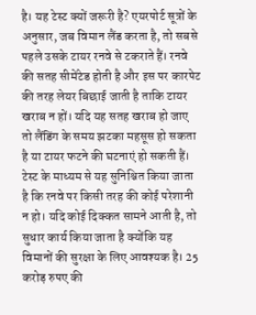है। यह टेस्ट क्यों जरूरी है? एयरपोर्ट सूत्रों के अनुसार, जब विमान लैंड करता है, तो सबसे पहले उसके टायर रनवे से टकराते हैं। रनवे की सतह सीमेंटेड होती है और इस पर कारपेट की तरह लेयर बिछाई जाती है ताकि टायर खराब न हों। यदि यह सतह खराब हो जाए तो लैंडिंग के समय झटका महसूस हो सकता है या टायर फटने की घटनाएं हो सकती हैं। टेस्ट के माध्यम से यह सुनिश्चित किया जाता है कि रनवे पर किसी तरह की कोई परेशानी न हो। यदि कोई दिक्कत सामने आती है, तो सुधार कार्य किया जाता है क्योंकि यह विमानों की सुरक्षा के लिए आवश्यक है। 25 करोड़ रुपए की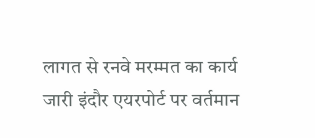लागत से रनवे मरम्मत का कार्य जारी इंदौर एयरपोर्ट पर वर्तमान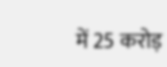में 25 करोड़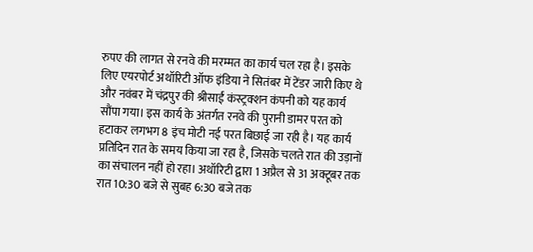रुपए की लागत से रनवे की मरम्मत का कार्य चल रहा है। इसके लिए एयरपोर्ट अथॉरिटी ऑफ इंडिया ने सितंबर में टेंडर जारी किए थे और नवंबर में चंद्रपुर की श्रीसाईं कंस्ट्रक्शन कंपनी को यह कार्य सौंपा गया। इस कार्य के अंतर्गत रनवे की पुरानी डामर परत को हटाकर लगभग 8 इंच मोटी नई परत बिछाई जा रही है। यह कार्य प्रतिदिन रात के समय किया जा रहा है, जिसके चलते रात की उड़ानों का संचालन नहीं हो रहा। अथॉरिटी द्वारा 1 अप्रैल से 31 अक्टूबर तक रात 10:30 बजे से सुबह 6:30 बजे तक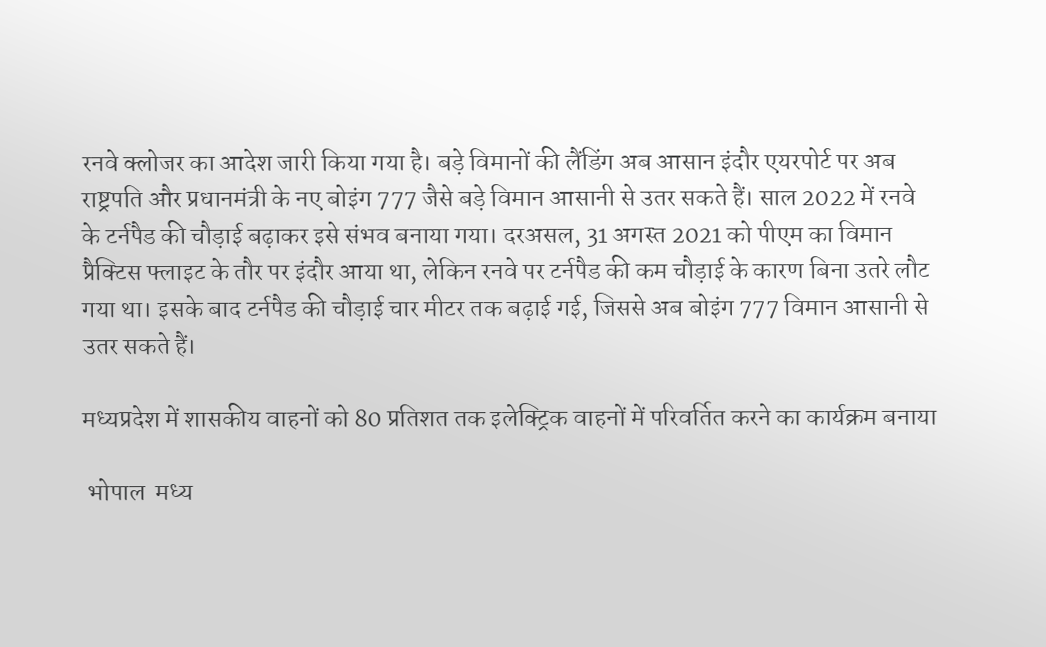रनवे क्लोजर का आदेश जारी किया गया है। बड़े विमानों की लैंडिंग अब आसान इंदौर एयरपोर्ट पर अब राष्ट्रपति और प्रधानमंत्री के नए बोइंग 777 जैसे बड़े विमान आसानी से उतर सकते हैं। साल 2022 में रनवे के टर्नपैड की चौड़ाई बढ़ाकर इसे संभव बनाया गया। दरअसल, 31 अगस्त 2021 को पीएम का विमान प्रैक्टिस फ्लाइट के तौर पर इंदौर आया था, लेकिन रनवे पर टर्नपैड की कम चौड़ाई के कारण बिना उतरे लौट गया था। इसके बाद टर्नपैड की चौड़ाई चार मीटर तक बढ़ाई गई, जिससे अब बोइंग 777 विमान आसानी से उतर सकते हैं।

मध्यप्रदेश में शासकीय वाहनों को 80 प्रतिशत तक इलेक्ट्रिक वाहनों में परिवर्तित करने का कार्यक्रम बनाया

 भोपाल  मध्य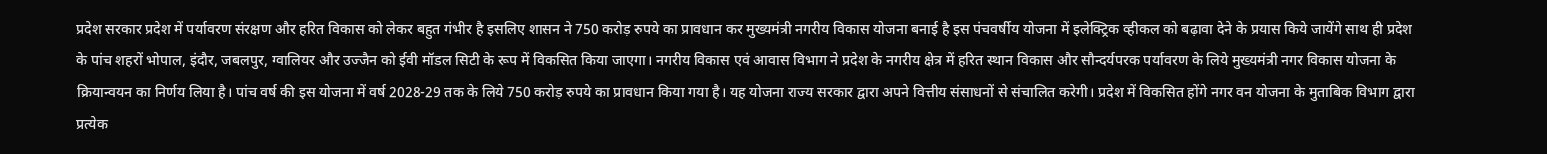प्रदेश सरकार प्रदेश में पर्यावरण संरक्षण और हरित विकास को लेकर बहुत गंभीर है इसलिए शासन ने 750 करोड़ रुपये का प्रावधान कर मुख्यमंत्री नगरीय विकास योजना बनाई है इस पंचवर्षीय योजना में इलेक्ट्रिक व्हीकल को बढ़ावा देने के प्रयास किये जायेंगे साथ ही प्रदेश के पांच शहरों भोपाल, इंदौर, जबलपुर, ग्वालियर और उज्जैन को ईवी मॉडल सिटी के रूप में विकसित किया जाएगा। नगरीय विकास एवं आवास विभाग ने प्रदेश के नगरीय क्षेत्र में हरित स्थान विकास और सौन्दर्यपरक पर्यावरण के लिये मुख्यमंत्री नगर विकास योजना के क्रियान्वयन का निर्णय लिया है। पांच वर्ष की इस योजना में वर्ष 2028-29 तक के लिये 750 करोड़ रुपये का प्रावधान किया गया है। यह योजना राज्य सरकार द्वारा अपने वित्तीय संसाधनों से संचालित करेगी। प्रदेश में विकसित होंगे नगर वन योजना के मुताबिक विभाग द्वारा प्रत्येक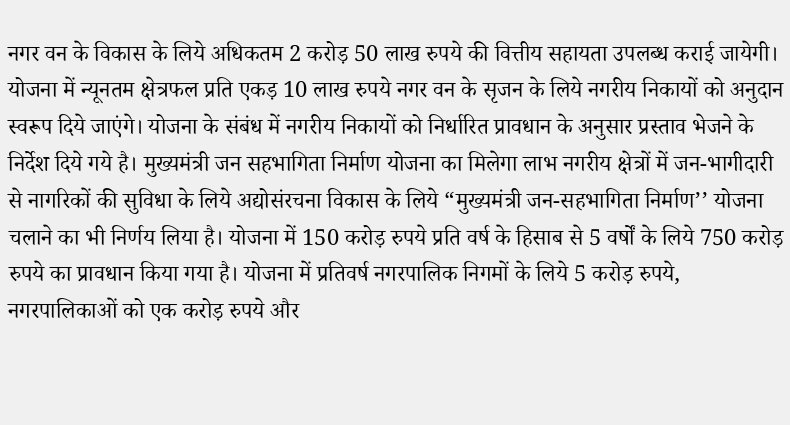नगर वन के विकास के लिये अधिकतम 2 करोड़ 50 लाख रुपये की वित्तीय सहायता उपलब्ध कराई जायेगी। योजना में न्यूनतम क्षेत्रफल प्रति एकड़ 10 लाख रुपये नगर वन के सृजन के लिये नगरीय निकायों को अनुदान स्वरूप दिये जाएंगे। योजना के संबंध में नगरीय निकायों को निर्धारित प्रावधान के अनुसार प्रस्ताव भेजने के निर्देश दिये गये है। मुख्यमंत्री जन सहभागिता निर्माण योजना का मिलेगा लाभ नगरीय क्षेत्रों में जन-भागीदारी से नागरिकों की सुविधा के लिये अद्योसंरचना विकास के लिये “मुख्यमंत्री जन-सहभागिता निर्माण’’ योजना चलाने का भी निर्णय लिया है। योजना में 150 करोड़ रुपये प्रति वर्ष के हिसाब से 5 वर्षों के लिये 750 करोड़ रुपये का प्रावधान किया गया है। योजना में प्रतिवर्ष नगरपालिक निगमों के लिये 5 करोड़ रुपये, नगरपालिकाओं को एक करोड़ रुपये और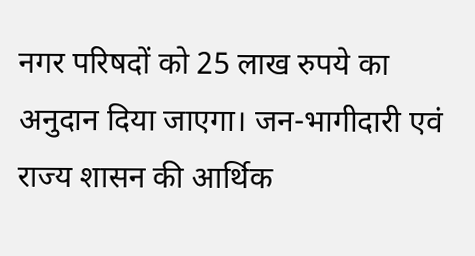नगर परिषदों को 25 लाख रुपये का अनुदान दिया जाएगा। जन-भागीदारी एवं राज्य शासन की आर्थिक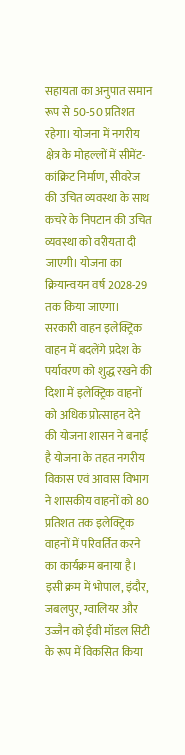सहायता का अनुपात समान रूप से 50-50 प्रतिशत रहेगा। योजना में नगरीय क्षेत्र के मोहल्लों में सीमेंट- कांक्रिट निर्माण, सीवरेज की उचित व्यवस्था के साथ कचरे के निपटान की उचित व्यवस्था को वरीयता दी जाएगी। योजना का क्रियान्वयन वर्ष 2028-29 तक किया जाएगा। सरकारी वाहन इलेक्ट्रिक वाहन में बदलेंगे प्रदेश के पर्यावरण को शुद्ध रखने की दिशा में इलेक्ट्रिक वाहनों को अधिक प्रोत्साहन देने की योजना शासन ने बनाई है योजना के तहत नगरीय विकास एवं आवास विभाग ने शासकीय वाहनों को 80 प्रतिशत तक इलेक्ट्रिक वाहनों में परिवर्तित करने का कार्यक्रम बनाया है। इसी क्रम में भोपाल, इंदौर, जबलपुर, ग्वालियर और उज्जैन को ईवी मॉडल सिटी के रूप में विकसित किया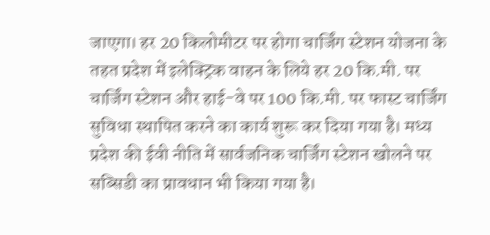जाएगा। हर 20 किलोमीटर पर होगा चार्जिंग स्टेशन योजना के तहत प्रदेश में इलेक्ट्रिक वाहन के लिये हर 20 कि.मी. पर चार्जिंग स्टेशन और हाई-वे पर 100 कि.मी. पर फास्ट चार्जिंग सुविधा स्थापित करने का कार्य शुरू कर दिया गया है। मध्य प्रदेश की ईवी नीति में सार्वजनिक चार्जिंग स्टेशन खोलने पर सब्सिडी का प्रावधान भी किया गया है।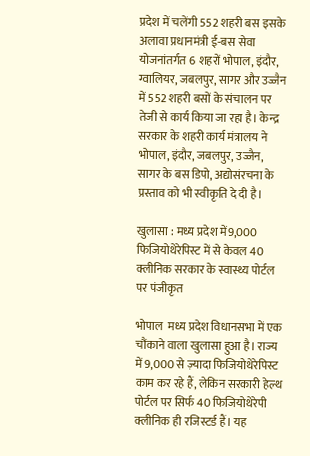प्रदेश में चलेंगी 552 शहरी बस इसके अलावा प्रधानमंत्री ई-बस सेवा योजनांतर्गत 6 शहरों भोपाल, इंदौर, ग्वालियर, जबलपुर, सागर और उज्जैन में 552 शहरी बसों के संचालन पर तेजी से कार्य किया जा रहा है। केन्द्र सरकार के शहरी कार्य मंत्रालय ने भोपाल, इंदौर, जबलपुर, उज्जैन, सागर के बस डिपो, अद्योसंरचना के प्रस्ताव को भी स्वीकृति दे दी है।

खुलासा : मध्य प्रदेश में9,000 फिजियोथेरेपिस्ट में से केवल 40 क्लीनिक सरकार के स्वास्थ्य पोर्टल पर पंजीकृत

भोपाल  मध्य प्रदेश विधानसभा में एक चौंकाने वाला खुलासा हुआ है। राज्य में 9,000 से ज़्यादा फिजियोथेरेपिस्ट काम कर रहे हैं, लेकिन सरकारी हेल्थ पोर्टल पर सिर्फ 40 फिजियोथेरेपी क्लीनिक ही रजिस्टर्ड हैं। यह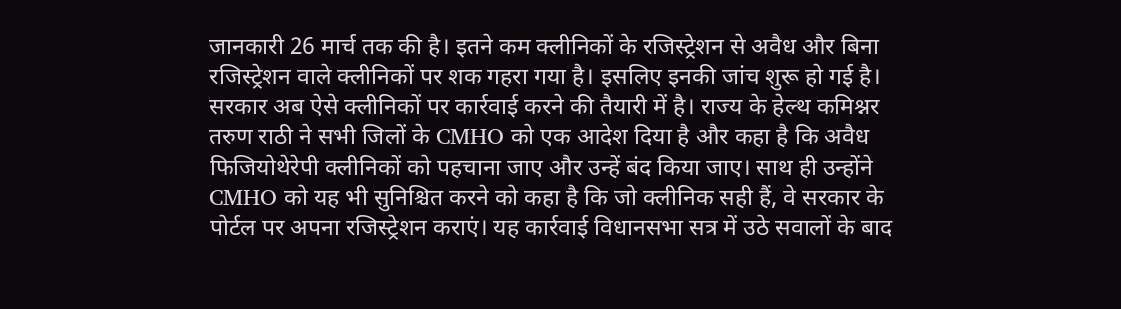जानकारी 26 मार्च तक की है। इतने कम क्लीनिकों के रजिस्ट्रेशन से अवैध और बिना रजिस्ट्रेशन वाले क्लीनिकों पर शक गहरा गया है। इसलिए इनकी जांच शुरू हो गई है। सरकार अब ऐसे क्लीनिकों पर कार्रवाई करने की तैयारी में है। राज्य के हेल्थ कमिश्नर तरुण राठी ने सभी जिलों के CMHO को एक आदेश दिया है और कहा है कि अवैध फिजियोथेरेपी क्लीनिकों को पहचाना जाए और उन्हें बंद किया जाए। साथ ही उन्होंने CMHO को यह भी सुनिश्चित करने को कहा है कि जो क्लीनिक सही हैं, वे सरकार के पोर्टल पर अपना रजिस्ट्रेशन कराएं। यह कार्रवाई विधानसभा सत्र में उठे सवालों के बाद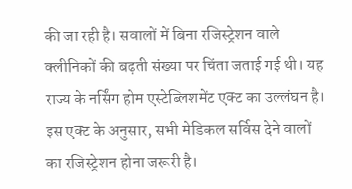की जा रही है। सवालों में बिना रजिस्ट्रेशन वाले क्लीनिकों की बढ़ती संख्या पर चिंता जताई गई थी। यह राज्य के नर्सिंग होम एस्टेब्लिशमेंट एक्ट का उल्लंघन है। इस एक्ट के अनुसार, सभी मेडिकल सर्विस देने वालों का रजिस्ट्रेशन होना जरूरी है।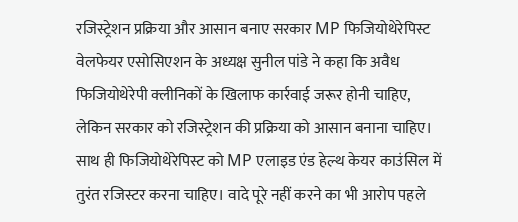रजिस्ट्रेशन प्रक्रिया और आसान बनाए सरकार MP फिजियोथेरेपिस्ट वेलफेयर एसोसिएशन के अध्यक्ष सुनील पांडे ने कहा कि अवैध फिजियोथेरेपी क्लीनिकों के खिलाफ कार्रवाई जरूर होनी चाहिए, लेकिन सरकार को रजिस्ट्रेशन की प्रक्रिया को आसान बनाना चाहिए। साथ ही फिजियोथेरेपिस्ट को MP एलाइड एंड हेल्थ केयर काउंसिल में तुरंत रजिस्टर करना चाहिए। वादे पूरे नहीं करने का भी आरोप पहले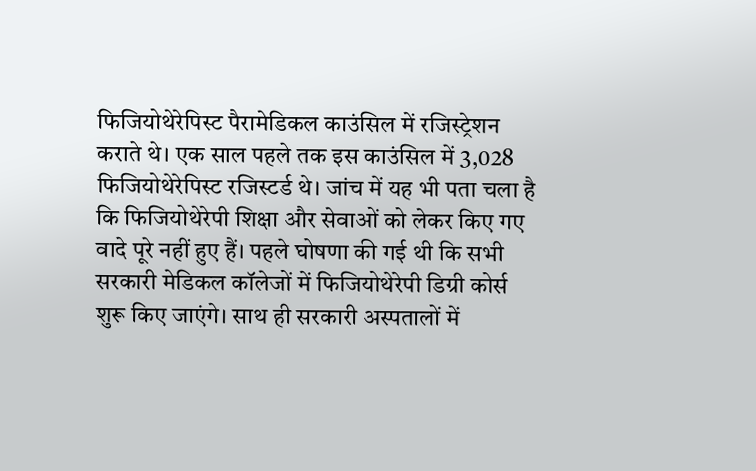फिजियोथेरेपिस्ट पैरामेडिकल काउंसिल में रजिस्ट्रेशन कराते थे। एक साल पहले तक इस काउंसिल में 3,028 फिजियोथेरेपिस्ट रजिस्टर्ड थे। जांच में यह भी पता चला है कि फिजियोथेरेपी शिक्षा और सेवाओं को लेकर किए गए वादे पूरे नहीं हुए हैं। पहले घोषणा की गई थी कि सभी सरकारी मेडिकल कॉलेजों में फिजियोथेरेपी डिग्री कोर्स शुरू किए जाएंगे। साथ ही सरकारी अस्पतालों में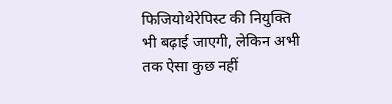फिजियोथेरेपिस्ट की नियुक्ति भी बढ़ाई जाएगी, लेकिन अभी तक ऐसा कुछ नहीं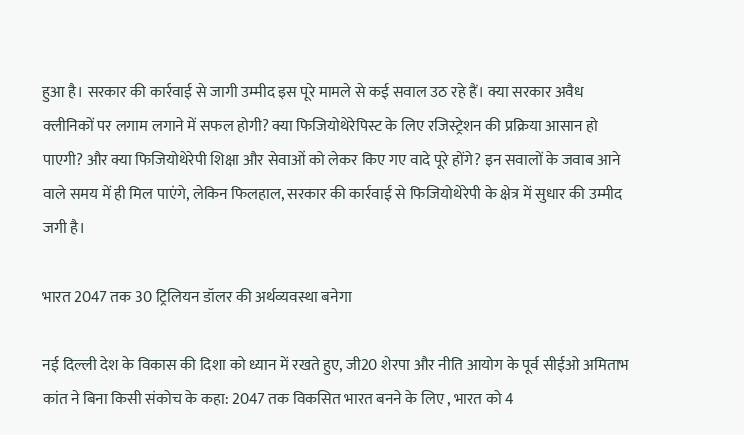हुआ है। सरकार की कार्रवाई से जागी उम्मीद इस पूरे मामले से कई सवाल उठ रहे हैं। क्या सरकार अवैध क्लीनिकों पर लगाम लगाने में सफल होगी? क्या फिजियोथेरेपिस्ट के लिए रजिस्ट्रेशन की प्रक्रिया आसान हो पाएगी? और क्या फिजियोथेरेपी शिक्षा और सेवाओं को लेकर किए गए वादे पूरे होंगे? इन सवालों के जवाब आने वाले समय में ही मिल पाएंगे, लेकिन फिलहाल, सरकार की कार्रवाई से फिजियोथेरेपी के क्षेत्र में सुधार की उम्मीद जगी है।

भारत 2047 तक 30 ट्रिलियन डॉलर की अर्थव्यवस्था बनेगा

नई दिल्ली देश के विकास की दिशा को ध्यान में रखते हुए, जी20 शेरपा और नीति आयोग के पूर्व सीईओ अमिताभ कांत ने बिना किसी संकोच के कहा: 2047 तक विकसित भारत बनने के लिए , भारत को 4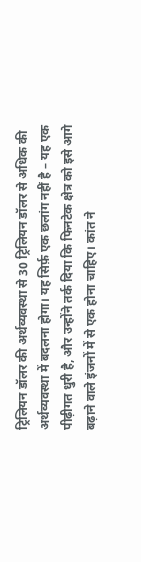ट्रिलियन डॉलर की अर्थव्यवस्था से 30 ट्रिलियन डॉलर से अधिक की अर्थव्यवस्था में बदलना होगा। यह सिर्फ़ एक छलांग नहीं है – यह एक पीढ़ीगत धुरी है, और उन्होंने तर्क दिया कि फिनटेक क्षेत्र को इसे आगे बढ़ाने वाले इंजनों में से एक होना चाहिए। कांत ने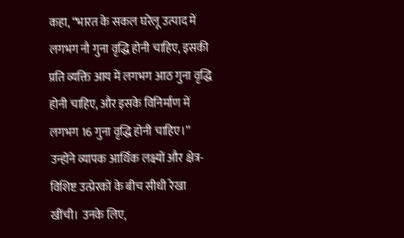कहा, “भारत के सकल घरेलू उत्पाद में लगभग नौ गुना वृद्धि होनी चाहिए, इसकी प्रति व्यक्ति आय में लगभग आठ गुना वृद्धि होनी चाहिए, और इसके विनिर्माण में लगभग 16 गुना वृद्धि होनी चाहिए।” उन्होंने व्यापक आर्थिक लक्ष्यों और क्षेत्र-विशिष्ट उत्प्रेरकों के बीच सीधी रेखा खींची। उनके लिए,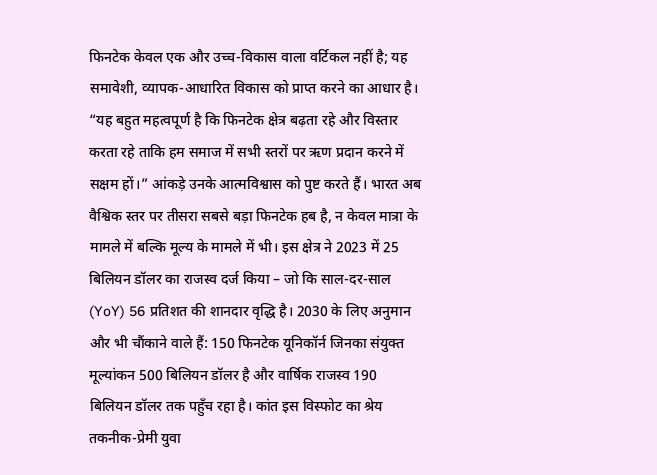फिनटेक केवल एक और उच्च-विकास वाला वर्टिकल नहीं है; यह समावेशी, व्यापक-आधारित विकास को प्राप्त करने का आधार है। “यह बहुत महत्वपूर्ण है कि फिनटेक क्षेत्र बढ़ता रहे और विस्तार करता रहे ताकि हम समाज में सभी स्तरों पर ऋण प्रदान करने में सक्षम हों।” आंकड़े उनके आत्मविश्वास को पुष्ट करते हैं। भारत अब वैश्विक स्तर पर तीसरा सबसे बड़ा फिनटेक हब है, न केवल मात्रा के मामले में बल्कि मूल्य के मामले में भी। इस क्षेत्र ने 2023 में 25 बिलियन डॉलर का राजस्व दर्ज किया – जो कि साल-दर-साल (YoY) 56 प्रतिशत की शानदार वृद्धि है। 2030 के लिए अनुमान और भी चौंकाने वाले हैं: 150 फिनटेक यूनिकॉर्न जिनका संयुक्त मूल्यांकन 500 बिलियन डॉलर है और वार्षिक राजस्व 190 बिलियन डॉलर तक पहुँच रहा है। कांत इस विस्फोट का श्रेय तकनीक-प्रेमी युवा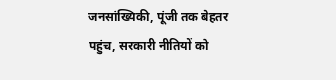जनसांख्यिकी, पूंजी तक बेहतर पहुंच, सरकारी नीतियों को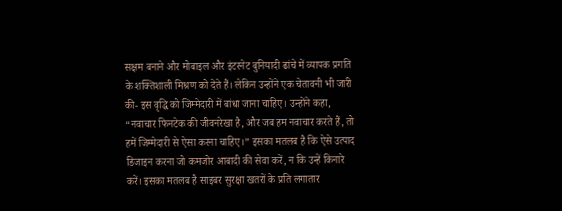सक्षम बनाने और मोबाइल और इंटरनेट बुनियादी ढांचे में व्यापक प्रगति के शक्तिशाली मिश्रण को देते हैं। लेकिन उन्होंने एक चेतावनी भी जारी की- इस वृद्धि को जिम्मेदारी में बांधा जाना चाहिए। उन्होंने कहा, “नवाचार फिनटेक की जीवनरेखा है, और जब हम नवाचार करते हैं, तो हमें जिम्मेदारी से ऐसा करना चाहिए।” इसका मतलब है कि ऐसे उत्पाद डिजाइन करना जो कमजोर आबादी की सेवा करें, न कि उन्हें किनारे करें। इसका मतलब है साइबर सुरक्षा खतरों के प्रति लगातार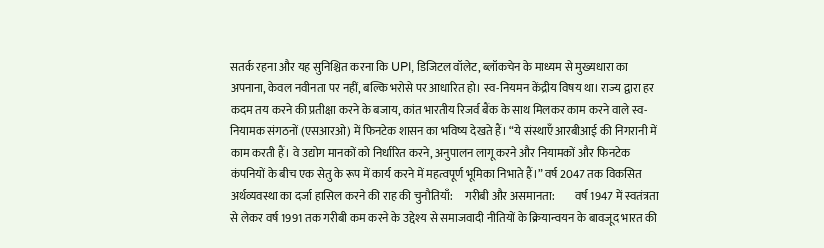सतर्क रहना और यह सुनिश्चित करना कि UPI, डिजिटल वॉलेट, ब्लॉकचेन के माध्यम से मुख्यधारा का अपनाना, केवल नवीनता पर नहीं, बल्कि भरोसे पर आधारित हो। स्व-नियमन केंद्रीय विषय था। राज्य द्वारा हर कदम तय करने की प्रतीक्षा करने के बजाय, कांत भारतीय रिजर्व बैंक के साथ मिलकर काम करने वाले स्व-नियामक संगठनों (एसआरओ) में फिनटेक शासन का भविष्य देखते हैं। “ये संस्थाएँ आरबीआई की निगरानी में काम करती हैं। वे उद्योग मानकों को निर्धारित करने, अनुपालन लागू करने और नियामकों और फिनटेक कंपनियों के बीच एक सेतु के रूप में कार्य करने में महत्वपूर्ण भूमिका निभाते हैं।” वर्ष 2047 तक विकसित अर्थव्यवस्था का दर्जा हासिल करने की राह की चुनौतियाँ:     गरीबी और असमानता:         वर्ष 1947 में स्वतंत्रता से लेकर वर्ष 1991 तक गरीबी कम करने के उद्देश्य से समाजवादी नीतियों के क्रियान्वयन के बावजूद भारत की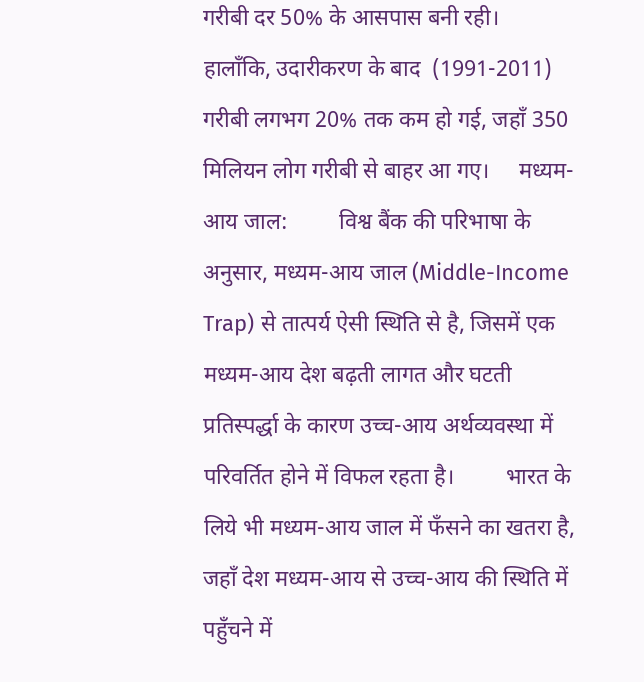गरीबी दर 50% के आसपास बनी रही।         हालाँकि, उदारीकरण के बाद  (1991-2011) गरीबी लगभग 20% तक कम हो गई, जहाँ 350 मिलियन लोग गरीबी से बाहर आ गए।     मध्यम-आय जाल:         विश्व बैंक की परिभाषा के अनुसार, मध्यम-आय जाल (Middle-Income Trap) से तात्पर्य ऐसी स्थिति से है, जिसमें एक मध्यम-आय देश बढ़ती लागत और घटती प्रतिस्पर्द्धा के कारण उच्च-आय अर्थव्यवस्था में परिवर्तित होने में विफल रहता है।         भारत के लिये भी मध्यम-आय जाल में फँसने का खतरा है, जहाँ देश मध्यम-आय से उच्च-आय की स्थिति में पहुँचने में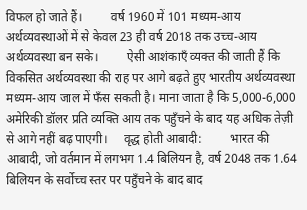विफल हो जाते हैं।         वर्ष 1960 में 101 मध्यम-आय अर्थव्यवस्थाओं में से केवल 23 ही वर्ष 2018 तक उच्च-आय अर्थव्यवस्था बन सके।         ऐसी आशंकाएँ व्यक्त की जाती हैं कि विकसित अर्थव्यवस्था की राह पर आगे बढ़ते हुए भारतीय अर्थव्यवस्था मध्यम-आय जाल में फँस सकती है। माना जाता है कि 5,000-6,000 अमेरिकी डॉलर प्रति व्यक्ति आय तक पहुँचने के बाद यह अधिक तेज़ी से आगे नहीं बढ़ पाएगी।     वृद्ध होती आबादी:         भारत की आबादी, जो वर्तमान में लगभग 1.4 बिलियन है, वर्ष 2048 तक 1.64 बिलियन के सर्वोच्च स्तर पर पहुँचने के बाद बाद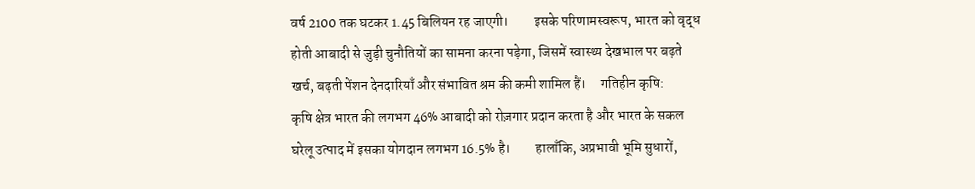वर्ष 2100 तक घटकर 1.45 बिलियन रह जाएगी।         इसके परिणामस्वरूप, भारत को वृद्ध होती आबादी से जुड़ी चुनौतियों का सामना करना पड़ेगा, जिसमें स्वास्थ्य देखभाल पर बढ़ते खर्च, बढ़ती पेंशन देनदारियाँ और संभावित श्रम की कमी शामिल हैं।     गतिहीन कृषि:         कृषि क्षेत्र भारत की लगभग 46% आबादी को रोज़गार प्रदान करता है और भारत के सकल घरेलू उत्पाद में इसका योगदान लगभग 16.5% है।         हालाँकि, अप्रभावी भूमि सुधारों,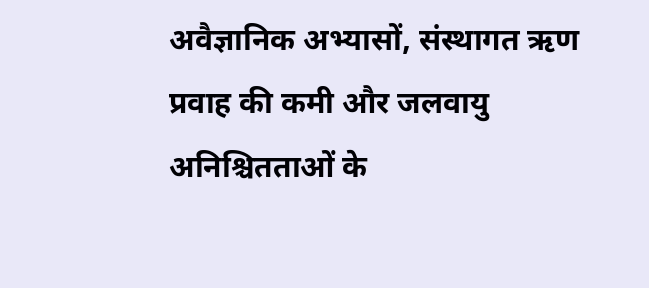अवैज्ञानिक अभ्यासों, संस्थागत ऋण प्रवाह की कमी और जलवायु अनिश्चितताओं के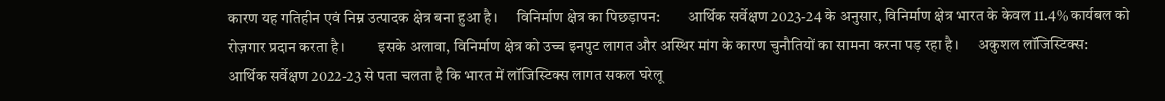कारण यह गतिहीन एवं निम्न उत्पादक क्षेत्र बना हुआ है।     विनिर्माण क्षेत्र का पिछड़ापन:         आर्थिक सर्वेक्षण 2023-24 के अनुसार, विनिर्माण क्षेत्र भारत के केवल 11.4% कार्यबल को रोज़गार प्रदान करता है।         इसके अलावा, विनिर्माण क्षेत्र को उच्च इनपुट लागत और अस्थिर मांग के कारण चुनौतियों का सामना करना पड़ रहा है।     अकुशल लॉजिस्टिक्स:         आर्थिक सर्वेक्षण 2022-23 से पता चलता है कि भारत में लॉजिस्टिक्स लागत सकल घरेलू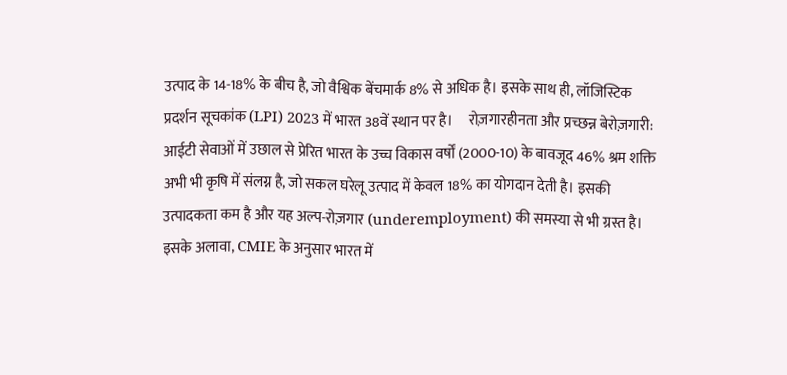उत्पाद के 14-18% के बीच है, जो वैश्विक बेंचमार्क 8% से अधिक है। इसके साथ ही, लॉजिस्टिक प्रदर्शन सूचकांक (LPI) 2023 में भारत 38वें स्थान पर है।     रोज़गारहीनता और प्रच्छन्न बेरोज़गारी:         आईटी सेवाओं में उछाल से प्रेरित भारत के उच्च विकास वर्षों (2000-10) के बावजूद 46% श्रम शक्ति अभी भी कृषि में संलग्न है, जो सकल घरेलू उत्पाद में केवल 18% का योगदान देती है। इसकी उत्पादकता कम है और यह अल्प-रोज़गार (underemployment) की समस्या से भी ग्रस्त है।         इसके अलावा, CMIE के अनुसार भारत में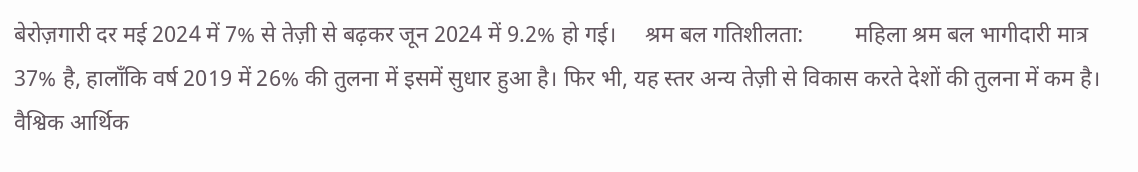बेरोज़गारी दर मई 2024 में 7% से तेज़ी से बढ़कर जून 2024 में 9.2% हो गई।     श्रम बल गतिशीलता:         महिला श्रम बल भागीदारी मात्र 37% है, हालाँकि वर्ष 2019 में 26% की तुलना में इसमें सुधार हुआ है। फिर भी, यह स्तर अन्य तेज़ी से विकास करते देशों की तुलना में कम है।     वैश्विक आर्थिक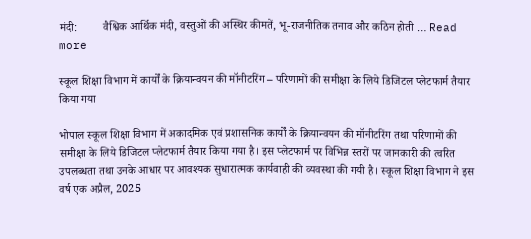मंदी:         वैश्विक आर्थिक मंदी, वस्तुओं की अस्थिर कीमतें, भू-राजनीतिक तनाव और कठिन होती … Read more

स्कूल शिक्षा विभाग में कार्यों के क्रियान्वयन की मॉनीटरिंग – परिणामों की समीक्षा के लिये डिजिटल प्लेटफार्म तैयार किया गया

भोपाल स्कूल शिक्षा विभाग में अकादमिक एवं प्रशासनिक कार्यों के क्रियान्वयन की मॉनीटरिंग तथा परिणामों की समीक्षा के लिये डिजिटल प्लेटफार्म तैयार किया गया है। इस प्लेटफार्म पर विभिन्न स्तरों पर जानकारी की त्वरित उपलब्धता तथा उनके आधार पर आवश्यक सुधारात्मक कार्यवाही की व्यवस्था की गयी है। स्कूल शिक्षा विभाग ने इस वर्ष एक अप्रैल, 2025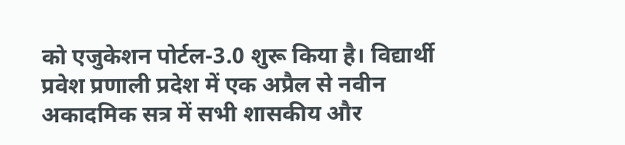को एजुकेशन पोर्टल-3.0 शुरू किया है। विद्यार्थी प्रवेश प्रणाली प्रदेश में एक अप्रैल से नवीन अकादमिक सत्र में सभी शासकीय और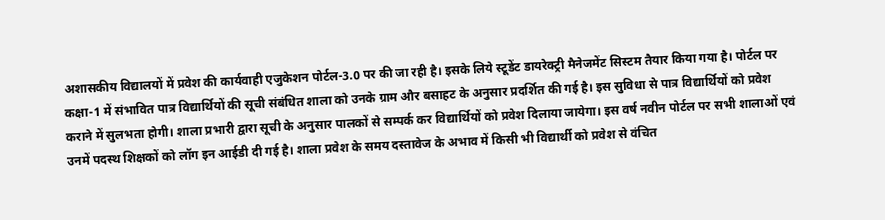अशासकीय विद्यालयों में प्रवेश की कार्यवाही एजुकेशन पोर्टल-3.0 पर की जा रही है। इसके लिये स्टूडेंट डायरेक्ट्री मैनेजमेंट सिस्टम तैयार किया गया है। पोर्टल पर कक्षा-1 में संभावित पात्र विद्यार्थियों की सूची संबंधित शाला को उनके ग्राम और बसाहट के अनुसार प्रदर्शित की गई है। इस सुविधा से पात्र विद्यार्थियों को प्रवेश कराने में सुलभता होगी। शाला प्रभारी द्वारा सूची के अनुसार पालकों से सम्पर्क कर विद्यार्थियों को प्रवेश दिलाया जायेगा। इस वर्ष नवीन पोर्टल पर सभी शालाओं एवं उनमें पदस्थ शिक्षकों को लॉग इन आईडी दी गई है। शाला प्रवेश के समय दस्तावेज के अभाव में किसी भी विद्यार्थी को प्रवेश से वंचित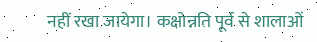नहीं रखा जायेगा। कक्षोन्नति पूर्व से शालाओं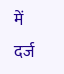में दर्ज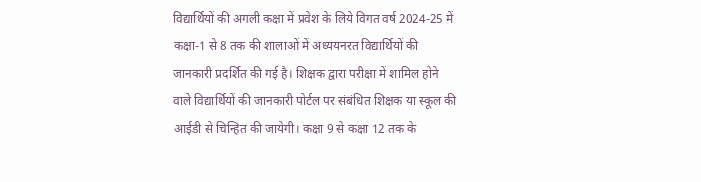विद्यार्थियों की अगली कक्षा में प्रवेश के लिये विगत वर्ष 2024-25 में कक्षा-1 से 8 तक की शालाओं में अध्ययनरत विद्यार्थियों की जानकारी प्रदर्शित की गई है। शिक्षक द्वारा परीक्षा में शामिल होने वाले विद्यार्थियों की जानकारी पोर्टल पर संबंधित शिक्षक या स्कूल की आईडी से चिन्हित की जायेगी। कक्षा 9 से कक्षा 12 तक के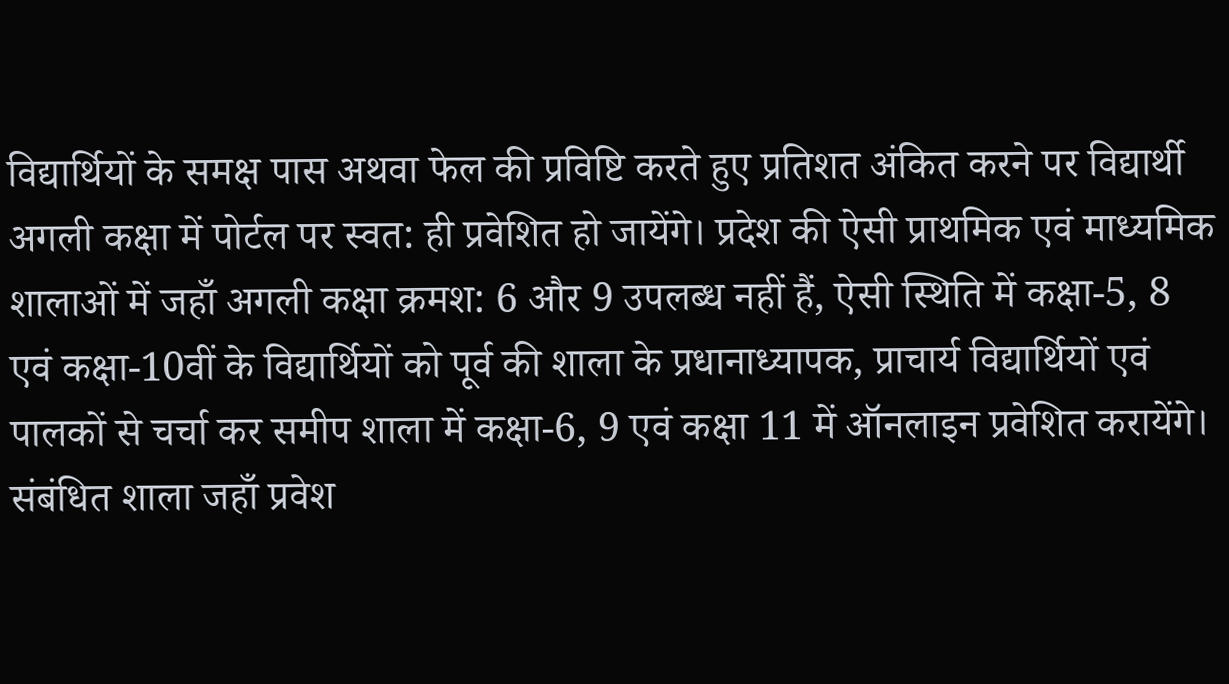विद्यार्थियों के समक्ष पास अथवा फेल की प्रविष्टि करते हुए प्रतिशत अंकित करने पर विद्यार्थी अगली कक्षा में पोर्टल पर स्वत: ही प्रवेशित हो जायेंगे। प्रदेश की ऐसी प्राथमिक एवं माध्यमिक शालाओं में जहाँ अगली कक्षा क्रमश: 6 और 9 उपलब्ध नहीं हैं, ऐसी स्थिति में कक्षा-5, 8 एवं कक्षा-10वीं के विद्यार्थियों को पूर्व की शाला के प्रधानाध्यापक, प्राचार्य विद्यार्थियों एवं पालकों से चर्चा कर समीप शाला में कक्षा-6, 9 एवं कक्षा 11 में ऑनलाइन प्रवेशित करायेंगे। संबंधित शाला जहाँ प्रवेश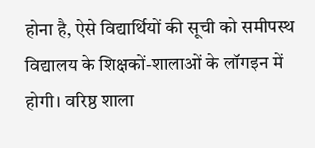होना है, ऐसे विद्यार्थियों की सूची को समीपस्थ विद्यालय के शिक्षकों-शालाओं के लॉगइन में होगी। वरिष्ठ शाला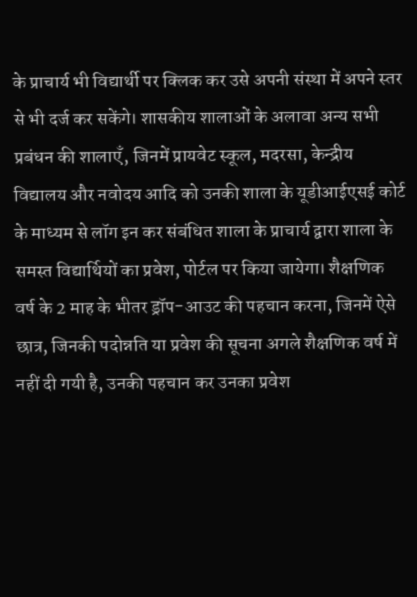के प्राचार्य भी विद्यार्थी पर क्लिक कर उसे अपनी संस्था में अपने स्तर से भी दर्ज कर सकेंगे। शासकीय शालाओं के अलावा अन्य सभी प्रबंधन की शालाएँ, जिनमें प्रायवेट स्कूल, मदरसा, केन्द्रीय विद्यालय और नवोदय आदि को उनकी शाला के यूडीआईएसई कोर्ट के माध्यम से लॉग इन कर संबंधित शाला के प्राचार्य द्वारा शाला के समस्त विद्यार्थियों का प्रवेश, पोर्टल पर किया जायेगा। शैक्षणिक वर्ष के 2 माह के भीतर ड्रॉप-आउट की पहचान करना, जिनमें ऐसे छात्र, जिनकी पदोन्नति या प्रवेश की सूचना अगले शैक्षणिक वर्ष में नहीं दी गयी है, उनकी पहचान कर उनका प्रवेश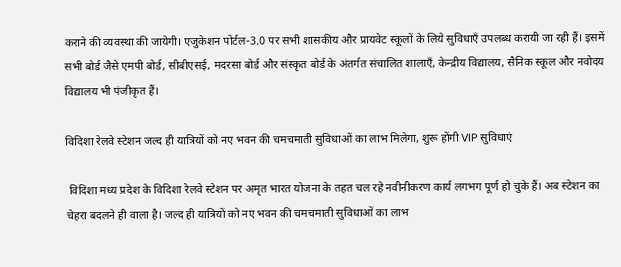कराने की व्यवस्था की जायेगी। एजुकेशन पोर्टल-3.0 पर सभी शासकीय और प्रायवेट स्कूलों के लिये सुविधाएँ उपलब्ध करायी जा रही हैं। इसमें सभी बोर्ड जैसे एमपी बोर्ड, सीबीएसई, मदरसा बोर्ड और संस्कृत बोर्ड के अंतर्गत संचालित शालाएँ, केन्द्रीय विद्यालय, सैनिक स्कूल और नवोदय विद्यालय भी पंजीकृत हैं।

विदिशा रेलवे स्टेशन जल्द ही यात्रियों को नए भवन की चमचमाती सुविधाओं का लाभ मिलेगा, शुरू होंगी VIP सुविधाएं

 विदिशा मध्य प्रदेश के विदिशा रेलवे स्टेशन पर अमृत भारत योजना के तहत चल रहे नवीनीकरण कार्य लगभग पूर्ण हो चुके हैं। अब स्टेशन का चेहरा बदलने ही वाला है। जल्द ही यात्रियों को नए भवन की चमचमाती सुविधाओं का लाभ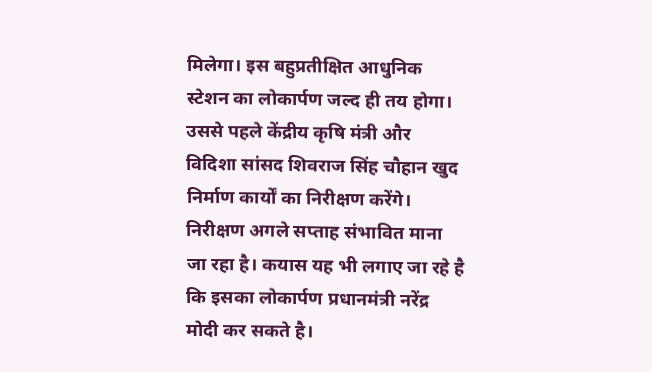मिलेगा। इस बहुप्रतीक्षित आधुनिक स्टेशन का लोकार्पण जल्द ही तय होगा। उससे पहले केंद्रीय कृषि मंत्री और विदिशा सांसद शिवराज सिंह चौहान खुद निर्माण कार्यों का निरीक्षण करेंगे। निरीक्षण अगले सप्ताह संभावित माना जा रहा है। कयास यह भी लगाए जा रहे है कि इसका लोकार्पण प्रधानमंत्री नरेंद्र मोदी कर सकते है।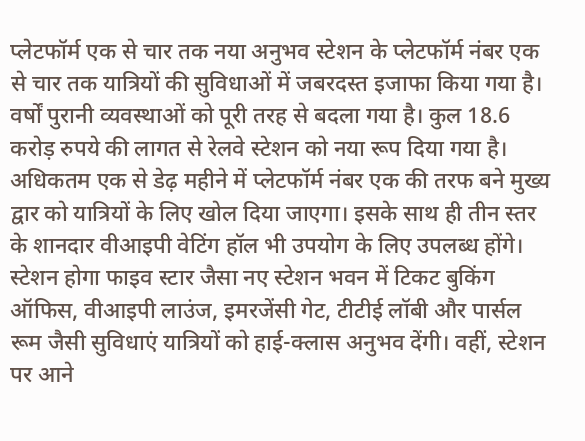प्लेटफॉर्म एक से चार तक नया अनुभव स्टेशन के प्लेटफॉर्म नंबर एक से चार तक यात्रियों की सुविधाओं में जबरदस्त इजाफा किया गया है। वर्षों पुरानी व्यवस्थाओं को पूरी तरह से बदला गया है। कुल 18.6 करोड़ रुपये की लागत से रेलवे स्टेशन को नया रूप दिया गया है। अधिकतम एक से डेढ़ महीने में प्लेटफॉर्म नंबर एक की तरफ बने मुख्य द्वार को यात्रियों के लिए खोल दिया जाएगा। इसके साथ ही तीन स्तर के शानदार वीआइपी वेटिंग हॉल भी उपयोग के लिए उपलब्ध होंगे। स्टेशन होगा फाइव स्टार जैसा नए स्टेशन भवन में टिकट बुकिंग ऑफिस, वीआइपी लाउंज, इमरजेंसी गेट, टीटीई लॉबी और पार्सल रूम जैसी सुविधाएं यात्रियों को हाई-क्लास अनुभव देंगी। वहीं, स्टेशन पर आने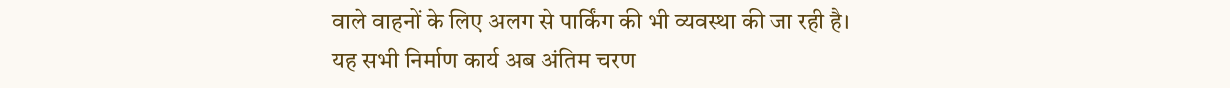वाले वाहनों के लिए अलग से पार्किंग की भी व्यवस्था की जा रही है। यह सभी निर्माण कार्य अब अंतिम चरण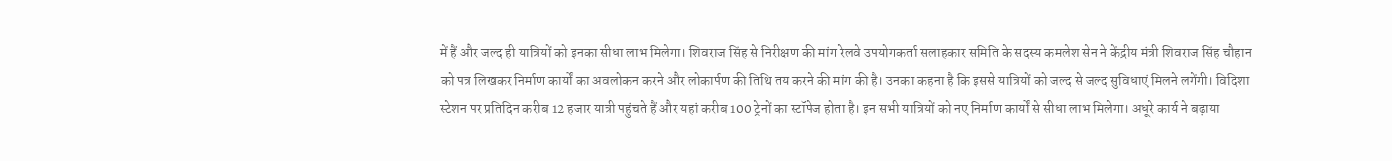में हैं और जल्द ही यात्रियों को इनका सीधा लाभ मिलेगा। शिवराज सिंह से निरीक्षण की मांग रेलवे उपयोगकर्ता सलाहकार समिति के सदस्य कमलेश सेन ने केंद्रीय मंत्री शिवराज सिंह चौहान को पत्र लिखकर निर्माण कार्यों का अवलोकन करने और लोकार्पण की तिथि तय करने की मांग की है। उनका कहना है कि इससे यात्रियों को जल्द से जल्द सुविधाएं मिलने लगेंगी। विदिशा स्टेशन पर प्रतिदिन करीब 12 हजार यात्री पहुंचते हैं और यहां करीब 100 ट्रेनों का स्टॉपेज होता है। इन सभी यात्रियों को नए निर्माण कार्यों से सीधा लाभ मिलेगा। अधूरे कार्य ने बढ़ाया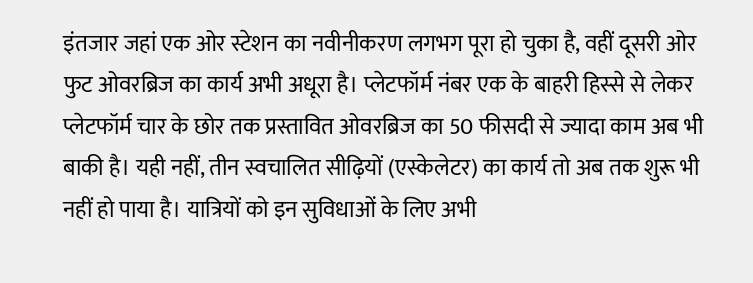इंतजार जहां एक ओर स्टेशन का नवीनीकरण लगभग पूरा हो चुका है, वहीं दूसरी ओर फुट ओवरब्रिज का कार्य अभी अधूरा है। प्लेटफॉर्म नंबर एक के बाहरी हिस्से से लेकर प्लेटफॉर्म चार के छोर तक प्रस्तावित ओवरब्रिज का 50 फीसदी से ज्यादा काम अब भी बाकी है। यही नहीं, तीन स्वचालित सीढ़ियों (एस्केलेटर) का कार्य तो अब तक शुरू भी नहीं हो पाया है। यात्रियों को इन सुविधाओं के लिए अभी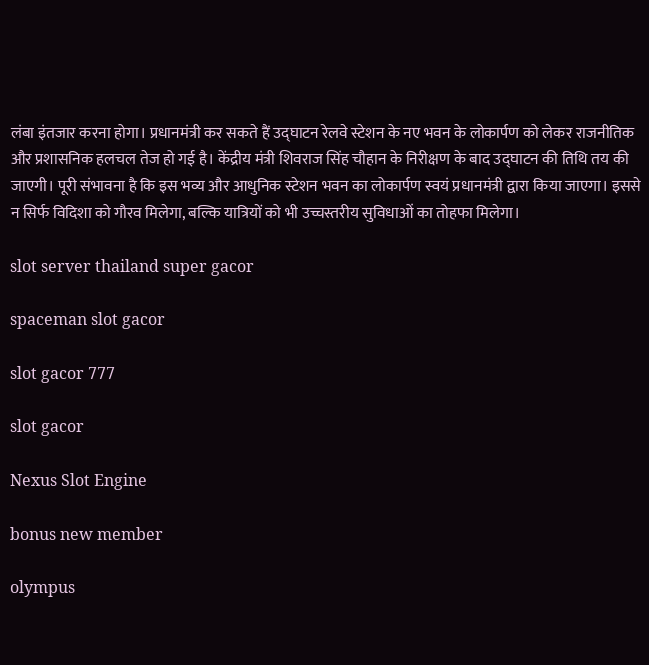लंबा इंतजार करना होगा। प्रधानमंत्री कर सकते हैं उद्घाटन रेलवे स्टेशन के नए भवन के लोकार्पण को लेकर राजनीतिक और प्रशासनिक हलचल तेज हो गई है। केंद्रीय मंत्री शिवराज सिंह चौहान के निरीक्षण के बाद उद्घाटन की तिथि तय की जाएगी। पूरी संभावना है कि इस भव्य और आधुनिक स्टेशन भवन का लोकार्पण स्वयं प्रधानमंत्री द्वारा किया जाएगा। इससे न सिर्फ विदिशा को गौरव मिलेगा, बल्कि यात्रियों को भी उच्चस्तरीय सुविधाओं का तोहफा मिलेगा।

slot server thailand super gacor

spaceman slot gacor

slot gacor 777

slot gacor

Nexus Slot Engine

bonus new member

olympus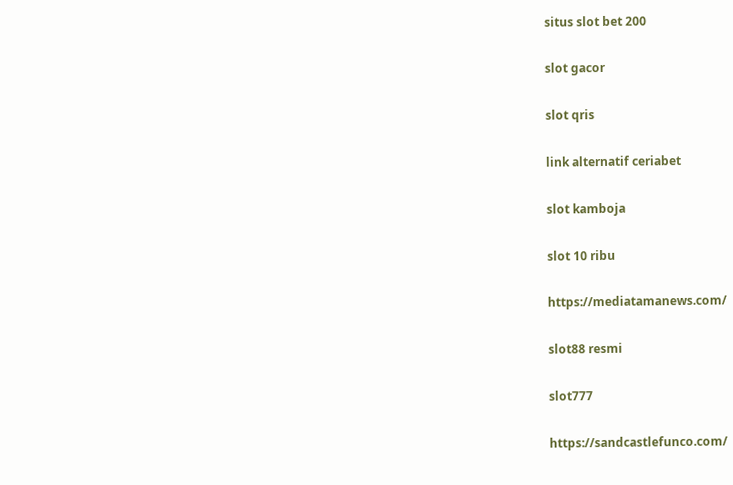situs slot bet 200

slot gacor

slot qris

link alternatif ceriabet

slot kamboja

slot 10 ribu

https://mediatamanews.com/

slot88 resmi

slot777

https://sandcastlefunco.com/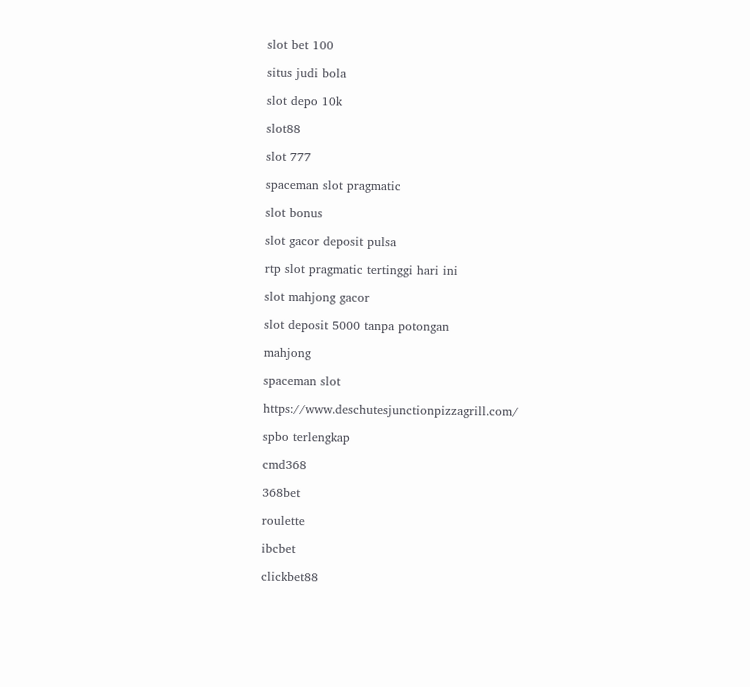slot bet 100

situs judi bola

slot depo 10k

slot88

slot 777

spaceman slot pragmatic

slot bonus

slot gacor deposit pulsa

rtp slot pragmatic tertinggi hari ini

slot mahjong gacor

slot deposit 5000 tanpa potongan

mahjong

spaceman slot

https://www.deschutesjunctionpizzagrill.com/

spbo terlengkap

cmd368

368bet

roulette

ibcbet

clickbet88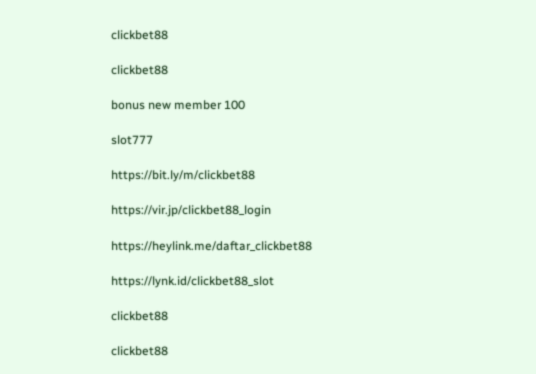clickbet88

clickbet88

bonus new member 100

slot777

https://bit.ly/m/clickbet88

https://vir.jp/clickbet88_login

https://heylink.me/daftar_clickbet88

https://lynk.id/clickbet88_slot

clickbet88

clickbet88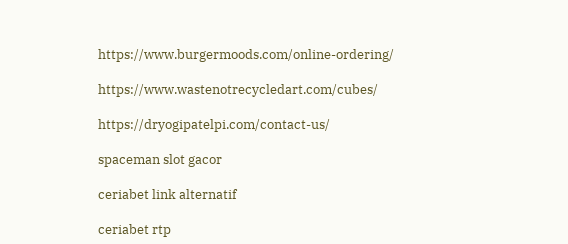https://www.burgermoods.com/online-ordering/

https://www.wastenotrecycledart.com/cubes/

https://dryogipatelpi.com/contact-us/

spaceman slot gacor

ceriabet link alternatif

ceriabet rtp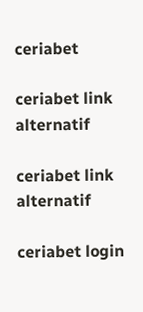ceriabet

ceriabet link alternatif

ceriabet link alternatif

ceriabet login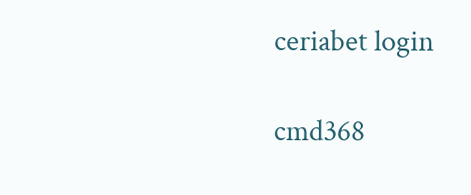ceriabet login

cmd368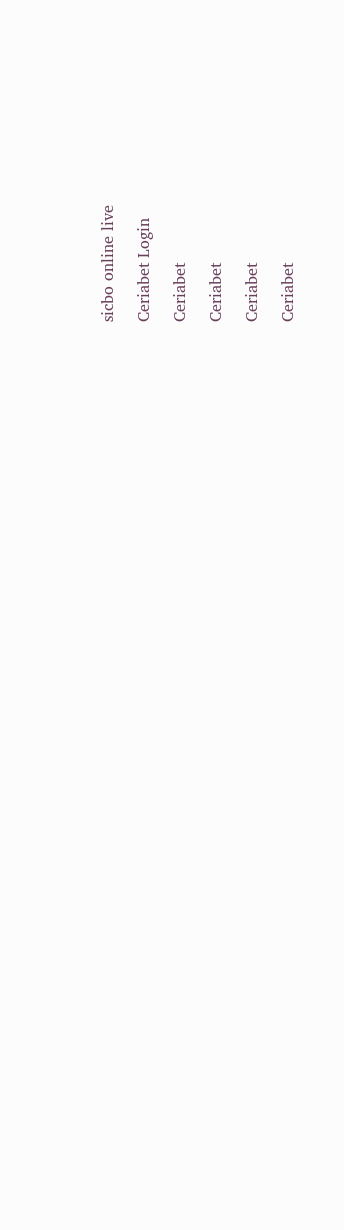sicbo online live

Ceriabet Login

Ceriabet

Ceriabet

Ceriabet

Ceriabet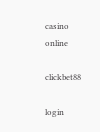casino online

clickbet88

login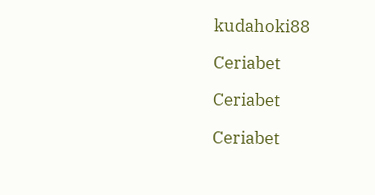kudahoki88

Ceriabet

Ceriabet

Ceriabet